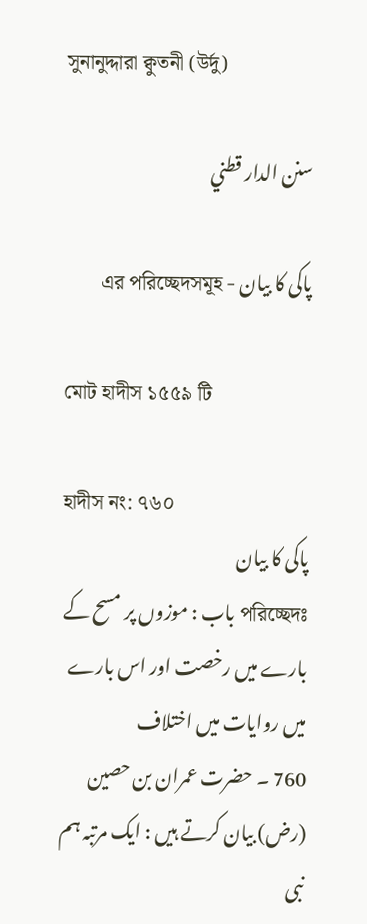সুনানুদ্দারা ক্বুতনী (উর্দু)

سنن الدار قطني

پاکی کا بیان - এর পরিচ্ছেদসমূহ

মোট হাদীস ১৫৫৯ টি

হাদীস নং: ৭৬০
پاکی کا بیان
পরিচ্ছেদঃ باب : موزوں پر مسح کے بارے میں رخصت اور اس بارے میں روایات میں اختلاف
760 ۔ حضرت عمران بن حصین (رض) بیان کرتے ہیں : ایک مرتبہ ہم نبی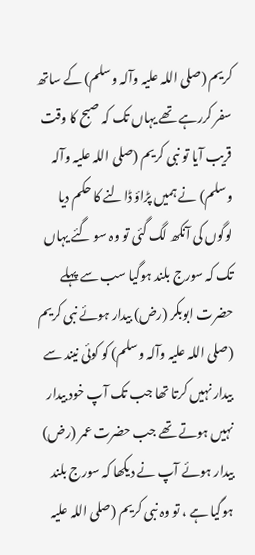کریم (صلی اللہ علیہ وآلہ وسلم) کے ساتھ سفر کررہے تھے یہاں تک کہ صبح کا وقت قریب آیا تو نبی کریم (صلی اللہ علیہ وآلہ وسلم) نے ہمیں پڑاؤ ڈالنے کا حکم دیا لوگوں کی آنکھ لگ گئی تو وہ سو گئے یہاں تک کہ سورج بلند ہوگیا سب سے پہلے حضرت ابوبکر (رض) بیدار ہوئے نبی کریم (صلی اللہ علیہ وآلہ وسلم) کو کوئی نیند سے بیدار نہیں کرتا تھا جب تک آپ خود بیدار نہیں ہوتے تھے جب حضرت عمر (رض) بیدار ہوئے آپ نے دیکھا کہ سورج بلند ہوگیا ہے ، تو وہ نبی کریم (صلی اللہ علیہ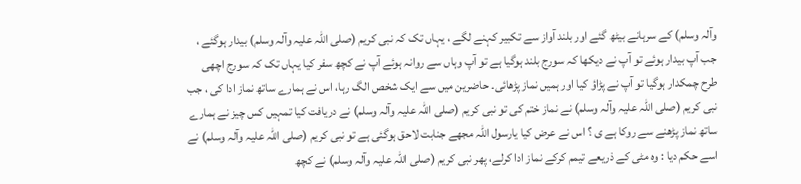وآلہ وسلم) کے سرہانے بیٹھ گئے اور بلند آواز سے تکبیر کہنے لگے ، یہاں تک کہ نبی کریم (صلی اللہ علیہ وآلہ وسلم) بیدار ہوگئے ، جب آپ بیدار ہوئے تو آپ نے دیکھا کہ سورج بلند ہوگیا ہے تو آپ وہاں سے روانہ ہوئے آپ نے کچھ سفر کیا یہاں تک کہ سورج اچھی طرح چمکدار ہوگیا تو آپ نے پڑاؤ کیا اور ہمیں نماز پڑھائی۔ حاضرین میں سے ایک شخص الگ رہا، اس نے ہمارے ساتھ نماز ادا کی ، جب نبی کریم (صلی اللہ علیہ وآلہ وسلم) نے نماز ختم کی تو نبی کریم (صلی اللہ علیہ وآلہ وسلم) نے دریافت کیا تمہیں کس چیز نے ہمارے ساتھ نماز پڑھنے سے روکا ہے ی ؟ اس نے عرض کیا یارسول اللہ مجھے جنابت لاحق ہوگئی ہے تو نبی کریم (صلی اللہ علیہ وآلہ وسلم) نے اسے حکم دیا : وہ مٹی کے ذریعے تیمم کرکے نماز ادا کرلے، پھر نبی کریم (صلی اللہ علیہ وآلہ وسلم) نے کچھ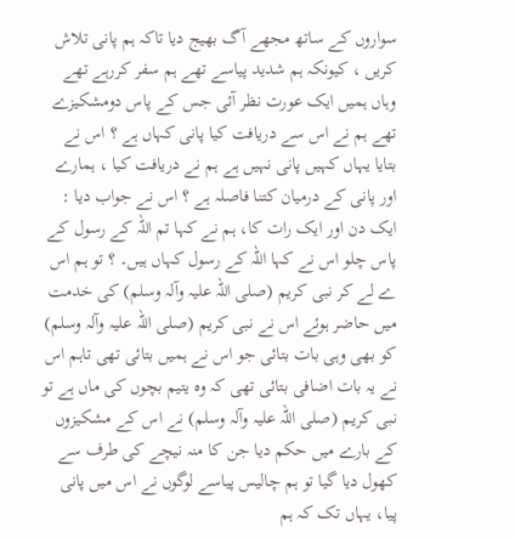سواروں کے ساتھ مجھے آگ بھیج دیا تاکہ ہم پانی تلاش کریں ، کیونکہ ہم شدید پیاسے تھے ہم سفر کررہے تھے وہاں ہمیں ایک عورت نظر آئی جس کے پاس دومشکیزے تھے ہم نے اس سے دریافت کیا پانی کہاں ہے ؟ اس نے بتایا یہاں کہیں پانی نہیں ہے ہم نے دریافت کیا ، ہمارے اور پانی کے درمیان کتنا فاصلہ ہے ؟ اس نے جواب دیا : ایک دن اور ایک رات کا، ہم نے کہا تم اللہ کے رسول کے پاس چلو اس نے کہا اللہ کے رسول کہاں ہیں۔ ؟ تو ہم اس ے لے کر نبی کریم (صلی اللہ علیہ وآلہ وسلم) کی خدمت میں حاضر ہوئے اس نے نبی کریم (صلی اللہ علیہ وآلہ وسلم) کو بھی وہی بات بتائی جو اس نے ہمیں بتائی تھی تاہم اس نے یہ بات اضافی بتائی تھی کہ وہ یتیم بچوں کی ماں ہے تو نبی کریم (صلی اللہ علیہ وآلہ وسلم) نے اس کے مشکیزوں کے بارے میں حکم دیا جن کا منہ نیچے کی طرف سے کھول دیا گیا تو ہم چالیس پیاسے لوگوں نے اس میں پانی پیا، یہاں تک کہ ہم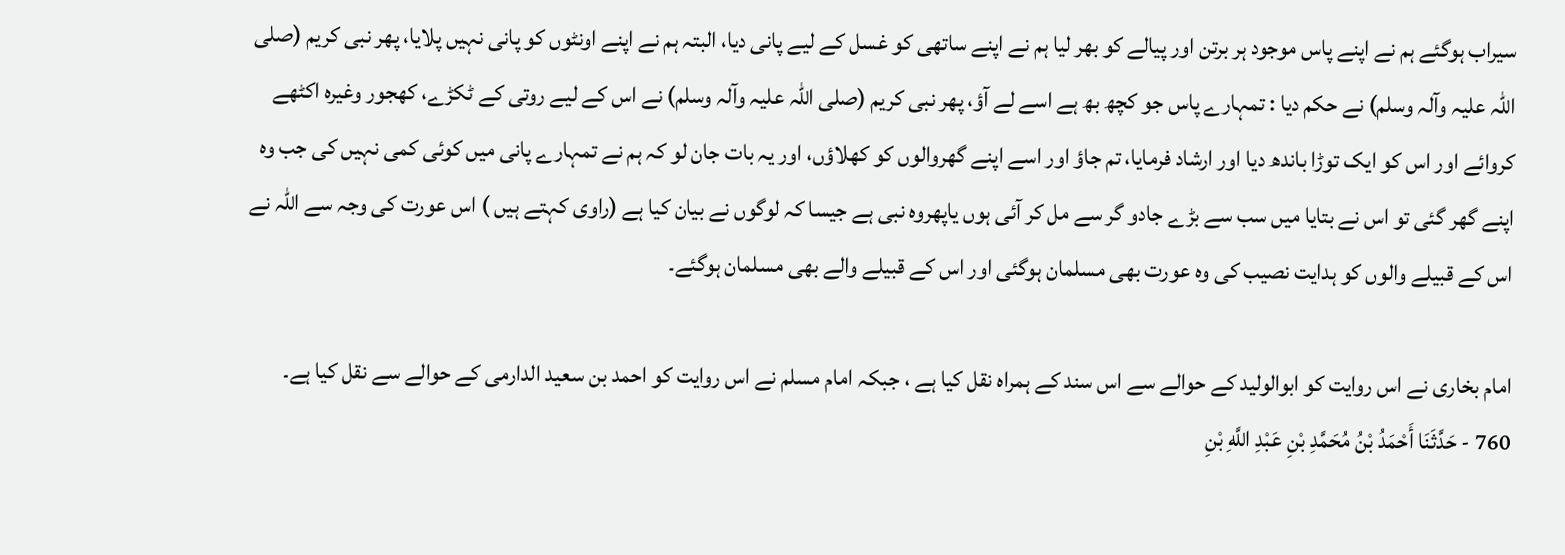سیراب ہوگئے ہم نے اپنے پاس موجود ہر برتن اور پیالے کو بھر لیا ہم نے اپنے ساتھی کو غسل کے لیے پانی دیا، البتہ ہم نے اپنے اونٹوں کو پانی نہیں پلایا، پھر نبی کریم (صلی اللہ علیہ وآلہ وسلم) نے حکم دیا : تمہارے پاس جو کچھ بھ ہے اسے لے آؤ، پھر نبی کریم (صلی اللہ علیہ وآلہ وسلم) نے اس کے لیے روتی کے ٹکڑے، کھجور وغیرہ اکٹھے کروائے اور اس کو ایک توڑا باندھ دیا اور ارشاد فرمایا، تم جاؤ اور اسے اپنے گھروالوں کو کھلاؤں، اور یہ بات جان لو کہ ہم نے تمہارے پانی میں کوئی کمی نہیں کی جب وہ اپنے گھر گئی تو اس نے بتایا میں سب سے بڑے جادو گر سے مل کر آئی ہوں یاپھروہ نبی ہے جیسا کہ لوگوں نے بیان کیا ہے (راوی کہتے ہیں ) اس عورت کی وجہ سے اللہ نے اس کے قبیلے والوں کو ہدایت نصیب کی وہ عورت بھی مسلمان ہوگئی اور اس کے قبیلے والے بھی مسلمان ہوگئے۔

امام بخاری نے اس روایت کو ابوالولید کے حوالے سے اس سند کے ہمراہ نقل کیا ہے ، جبکہ امام مسلم نے اس روایت کو احمد بن سعید الدارمی کے حوالے سے نقل کیا ہے۔
760 - حَدَّثَنَا أَحْمَدُ بْنُ مُحَمَّدِ بْنِ عَبْدِ اللَّهِ بْنِ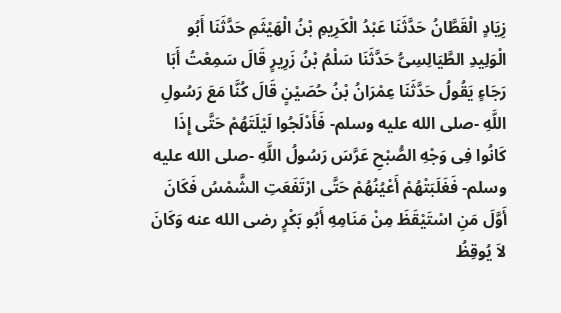زِيَادٍ الْقَطَّانُ حَدَّثَنَا عَبْدُ الْكَرِيمِ بْنُ الْهَيْثَمِ حَدَّثَنَا أَبُو الْوَلِيدِ الطَّيَالِسِىُّ حَدَّثَنَا سَلْمُ بْنُ زَرِيرٍ قَالَ سَمِعْتُ أَبَا رَجَاءٍ يَقُولُ حَدَّثَنَا عِمْرَانُ بْنُ حُصَيْنٍ قَالَ كُنَّا مَعَ رَسُولِ اللَّهِ -صلى الله عليه وسلم- فَأَدْلَجُوا لَيْلَتَهُمْ حَتَّى إِذَا كَانُوا فِى وَجْهِ الصُّبْحِ عَرَّسَ رَسُولُ اللَّهِ -صلى الله عليه وسلم- فَغَلَبَتْهُمْ أَعْيُنُهُمْ حَتَّى ارْتَفَعَتِ الشَّمْسُ فَكَانَ أَوَّلَ مَنِ اسْتَيْقَظَ مِنْ مَنَامِهِ أَبُو بَكْرٍ رضى الله عنه وَكَانَ لاَ يُوقِظُ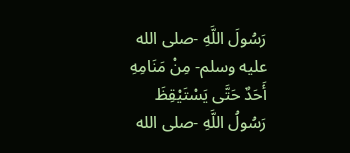رَسُولَ اللَّهِ -صلى الله عليه وسلم- مِنْ مَنَامِهِ أَحَدٌ حَتَّى يَسْتَيْقِظَ رَسُولُ اللَّهِ -صلى الله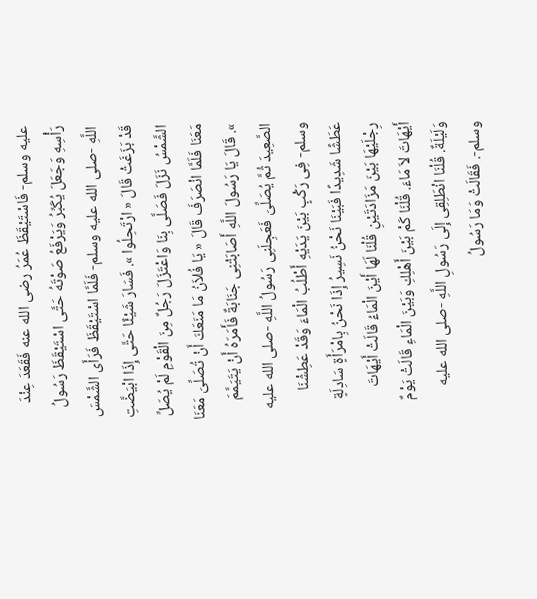عليه وسلم- فَاسْتَيْقَظَ عُمَرُ رضى الله عنه فَقَعَدَ عِنْدَ رَأْسِهِ وَجَعَلَ يُكَبِّرُ وَيَرْفَعُ صَوْتَهُ حَتَّى اسْتَيْقَظَ رَسُولُ اللَّهِ -صلى الله عليه وسلم- فَلَمَّا اسْتَيْقَظَ فَرَأَى الشَّمْسَ قَدْ بَزَغَتْ قَالَ « ارْتَحِلُوا ». فَسَارَ شَيْئًا حَتَّى إِذَا ابْيَضَّتِ الشَّمْسُ نَزَلَ فَصَلَّى بِنَا وَاعْتَزَلَ رَجُلٌ مِنَ الْقَوْمِ لَمْ يُصَلِّ مَعَنَا فَلَمَّا انْصَرَفَ قَالَ « يَا فُلاَنُ مَا مَنَعَكَ أَنْ تُصَلِّىَ مَعَنَا ». قَالَ يَا رَسُولَ اللَّهِ أَصَابَتْنِى جَنَابَةٌ فَأَمَرَهُ أَنْ يَتَيَمَّمَ الصَّعِيدَ ثُمَّ يُصَلِّىَ فَعَجِلَنِى رَسُولُ اللَّهِ -صلى الله عليه وسلم- فِى رَكْبٍ بَيْنَ يَدَيْهِ أَطْلُبُ الْمَاءَ وَقَدْ عَطِشْنَا عَطَشًا شَدِيدًا فَبَيْنَا نَحْنُ نَسِيرُ إِذَا نَحْنُ بِامْرَأَةٍ سَادِلَةٍ رِجْلَيْهَا بَيْنَ مَزَادَتَيْنِ قُلْنَا لَهَا أَيْنَ الْمَاءُ قَالَتْ أَيْهَاتَ أَيْهَاتَ لاَ مَاءَ. قُلْنَا كَمْ بَيْنَ أَهْلِكِ وَبَيْنَ الْمَاءِ قَالَتْ يَوْمٌ وَلَيْلَةٌ. قُلْنَا انْطَلِقِى إِلَى رَسُولِ اللَّهِ -صلى الله عليه وسلم-. فَقَالَتْ وَمَا رَسُولُ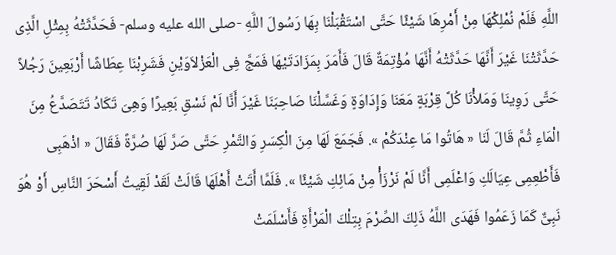اللَّهِ فَلَمْ نُمْلِكْهَا مِنْ أَمْرِهَا شَيْئًا حَتَّى اسْتَقْبَلْنَا بِهَا رَسُولَ اللَّهِ -صلى الله عليه وسلم- فَحَدَّثَتْهُ بِمِثْلِ الَّذِى حَدَّثَتْنَا غَيْرَ أَنَّهَا حَدَّثَتْهُ أَنَّهَا مُؤْتِمَةٌ قَالَ فَأَمَرَ بِمَزَادَتَيْهَا فَمَجَّ فِى الْعَزْلاَوَيْنِ فَشَرِبْنَا عِطَاشًا أَرْبَعِينَ رَجُلاً حَتَّى رَوِينَا وَمَلأْنَا كُلَّ قِرْبَةٍ مَعَنَا وَإِدَاوَةٍ وَغَسَّلْنَا صَاحِبَنَا غَيْرَ أَنَّا لَمْ نَسْقِ بَعِيرًا وَهِىَ تَكَادُ تَتَصَدَّعُ مِنَ الْمَاءِ ثُمَّ قَالَ لَنَا « هَاتُوا مَا عِنْدَكُمْ ». فَجَمَعَ لَهَا مِنَ الْكِسَرِ وَالتَّمْرِ حَتَّى صَرَّ لَهَا صُرَّةً فَقَالَ « اذْهَبِى فَأَطْعِمِى عِيَالَكِ وَاعْلَمِى أَنَّا لَمْ نَرْزَأْ مِنْ مَائِكِ شَيْئًا ». فَلَمَّا أَتَتْ أَهْلَهَا قَالَتْ لَقَدْ لَقِيتُ أَسْحَرَ النَّاسِ أَوْ هُوَ نَبِىٌّ كَمَا زَعَمُوا فَهَدَى اللَّهُ ذَلِكَ الصِّرْمَ بِتِلْكَ الْمَرْأَةِ فَأَسْلَمَتْ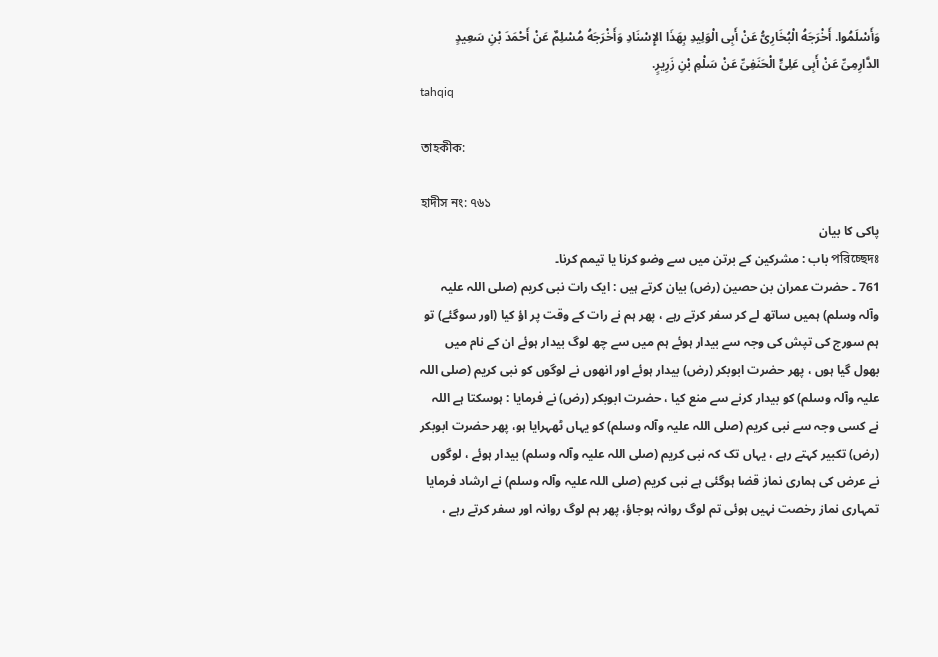وَأَسْلَمُوا. أَخْرَجَهُ الْبُخَارِىُّ عَنْ أَبِى الْوَلِيدِ بِهَذَا الإِسْنَادِ وَأَخْرَجَهُ مُسْلِمٌ عَنْ أَحْمَدَ بْنِ سَعِيدٍ الدَّارِمِىِّ عَنْ أَبِى عَلِىٍّ الْحَنَفِىِّ عَنْ سَلْمِ بْنِ زَرِيرٍ.
tahqiq

তাহকীক:

হাদীস নং: ৭৬১
پاکی کا بیان
পরিচ্ছেদঃ باب : مشرکین کے برتن میں سے وضو کرنا یا تیمم کرنا۔
761 ۔ حضرت عمران بن حصین (رض) بیان کرتے ہیں : ایک رات نبی کریم (صلی اللہ علیہ وآلہ وسلم) ہمیں ساتھ لے کر سفر کرتے رہے ، پھر ہم نے رات کے وقت پر اؤ کیا (اور سوگئے) تو ہم سورج کی تپش کی وجہ سے بیدار ہوئے ہم میں سے چھ لوگ بیدار ہوئے ان کے نام میں بھول گیا ہوں ، پھر حضرت ابوبکر (رض) بیدار ہوئے اور انھوں نے لوگوں کو نبی کریم (صلی اللہ علیہ وآلہ وسلم) کو بیدار کرنے سے منع کیا ، حضرت ابوبکر (رض) نے فرمایا : ہوسکتا ہے اللہ نے کسی وجہ سے نبی کریم (صلی اللہ علیہ وآلہ وسلم) کو یہاں ٹھہرایا ہو، پھر حضرت ابوبکر (رض) تکبیر کہتے رہے ، یہاں تک کہ نبی کریم (صلی اللہ علیہ وآلہ وسلم) بیدار ہوئے ، لوگوں نے عرض کی ہماری نماز قضا ہوگئی ہے نبی کریم (صلی اللہ علیہ وآلہ وسلم) نے ارشاد فرمایا تمہاری نماز رخصت نہیں ہوئی تم لوگ روانہ ہوجاؤ، پھر ہم لوگ روانہ اور سفر کرتے رہے ،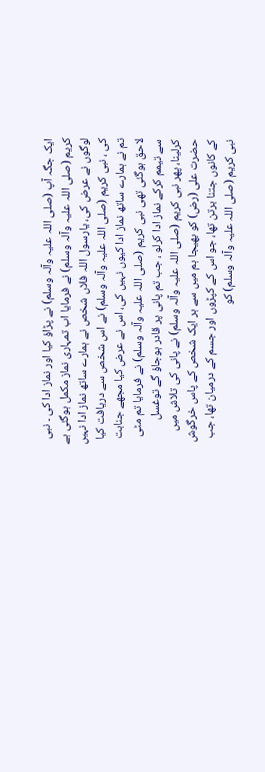ایک جگہ آپ (صلی اللہ علیہ وآلہ وسلم) نے پڑاؤ کیا اور نماز ادا کی ۔ نبی کریم (صلی اللہ علیہ وآلہ وسلم) نے فرمایا اب تمہاری نماز مکمل ہوگئی ہے لوگوں نے عرض کی، یارسول اللہ فلاں شخص نے ہمارے ساتھ نماز ادا نہیں کی ، نبی کریم (صلی اللہ علیہ وآلہ وسلم) نے اس شخص سے دریافت کیا تم نے ہمارے ساتھ نماز ادا کیوں نہیں کی، اس نے عرض کیا مجھے جنابت لاحق ہوگئی تھی نبی کریم (صلی اللہ علیہ وآلہ وسلم) نے فرمایا تم مٹی سے تیمم کرکے نماز ادا کرلو ، جب تم پانی پر قادر ہوجاؤ گے توغسل کرلینا، پھر نبی کریم (صلی اللہ علیہ وآلہ وسلم) نے پانی کی تلاش میں حضرت علی (رض) کو بھیجا ہم میں سے ہر ایک شخص کے پاس خرگوش کے کانوں جتنا برتن تھا، جو اس کے کپڑوں اور جسم کے درمیان تھا، جب نبی کریم (صلی اللہ علیہ وآلہ وسلم) کو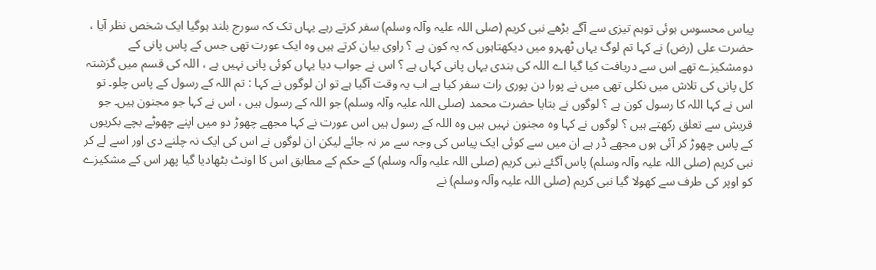پیاس محسوس ہوئی توہم تیزی سے آگے بڑھے نبی کریم (صلی اللہ علیہ وآلہ وسلم) سفر کرتے رہے یہاں تک کہ سورج بلند ہوگیا ایک شخص نظر آیا ، حضرت علی (رض) نے کہا تم لوگ یہاں ٹھہرو میں دیکھتاہوں کہ یہ کون ہے ؟ راوی بیان کرتے ہیں وہ ایک عورت تھی جس کے پاس پانی کے دومشکیزے تھے اس سے دریافت کیا گیا اے اللہ کی بندی یہاں پانی کہاں ہے ؟ اس نے جواب دیا یہاں کوئی پانی نہیں ہے ، اللہ کی قسم میں گزشتہ کل پانی کی تلاش میں نکلی تھی میں نے پورا دن پوری رات سفر کیا ہے اب یہ وقت آگیا ہے تو ان لوگوں نے کہا : تم اللہ کے رسول کے پاس چلو۔ تو اس نے کہا اللہ کا رسول کون ہے ؟ لوگوں نے بتایا حضرت محمد (صلی اللہ علیہ وآلہ وسلم) جو اللہ کے رسول ہیں ، اس نے کہا جو مجنون ہیں۔ جو قریش سے تعلق رکھتے ہیں ؟ لوگوں نے کہا وہ مجنون نہیں ہیں وہ اللہ کے رسول ہیں اس عورت نے کہا مجھے چھوڑ دو میں اپنے چھوٹے بچے بکریوں کے پاس چھوڑ کر آئی ہوں مجھے ڈر ہے ان میں سے کوئی ایک پیاس کی وجہ سے مر نہ جائے لیکن ان لوگوں نے اس کی ایک نہ چلنے دی اور اسے لے کر نبی کریم (صلی اللہ علیہ وآلہ وسلم) پاس آگئے نبی کریم (صلی اللہ علیہ وآلہ وسلم) کے حکم کے مطابق اس کا اونٹ بٹھادیا گیا پھر اس کے مشکیزے کو اوپر کی طرف سے کھولا گیا نبی کریم (صلی اللہ علیہ وآلہ وسلم) نے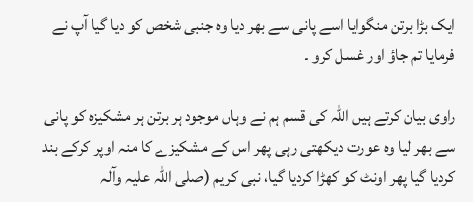ایک بڑا برتن منگوایا اسے پانی سے بھر دیا وہ جنبی شخص کو دیا گیا آپ نے فرمایا تم جاؤ اور غسل کرو ۔

راوی بیان کرتے ہیں اللہ کی قسم ہم نے وہاں موجود ہر برتن ہر مشکیزہ کو پانی سے بھر لیا وہ عورت دیکھتی رہی پھر اس کے مشکیزے کا منہ اوپر کرکے بند کردیا گیا پھر اونٹ کو کھڑا کردیا گیا، نبی کریم (صلی اللہ علیہ وآلہ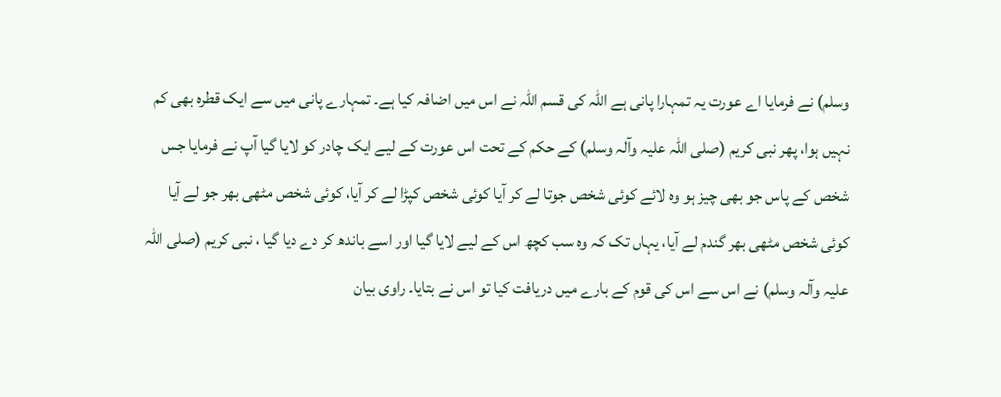وسلم) نے فرمایا اے عورت یہ تمہارا پانی ہے اللہ کی قسم اللہ نے اس میں اضافہ کیا ہے۔ تمہارے پانی میں سے ایک قطرہ بھی کم نہیں ہوا، پھر نبی کریم (صلی اللہ علیہ وآلہ وسلم) کے حکم کے تحت اس عورت کے لیے ایک چادر کو لایا گیا آپ نے فرمایا جس شخص کے پاس جو بھی چیز ہو وہ لائے کوئی شخص جوتا لے کر آیا کوئی شخص کپڑا لے کر آیا، کوئی شخص مٹھی بھر جو لے آیا کوئی شخص مٹھی بھر گندم لے آیا، یہاں تک کہ وہ سب کچھ اس کے لیے لایا گیا اور اسے باندھ کر دے دیا گیا ، نبی کریم (صلی اللہ علیہ وآلہ وسلم) نے اس سے اس کی قوم کے بارے میں دریافت کیا تو اس نے بتایا۔ راوی بیان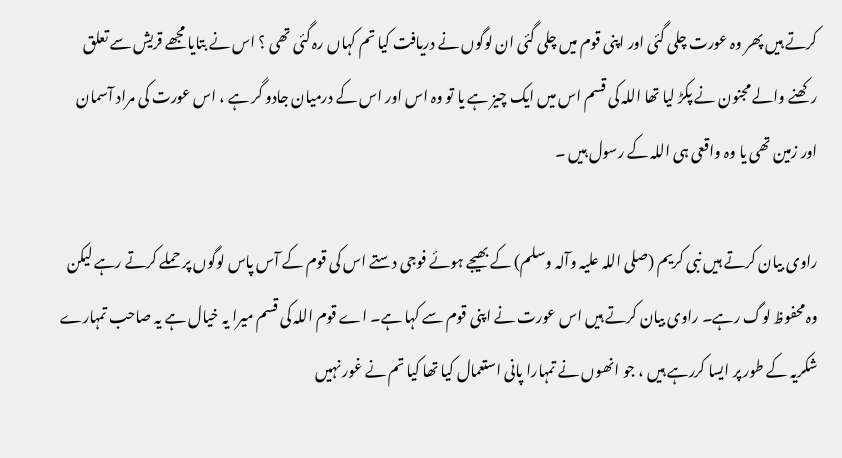کرتے ہیں پھر وہ عورت چلی گئی اور اپنی قوم میں چلی گئی ان لوگوں نے دریافت کیا تم کہاں رہ گئی تھی ؟ اس نے بتایا مجھے قریش سے تعلق رکھنے والے مجنون نے پکڑ لیا تھا اللہ کی قسم اس میں ایک چیز ہے یا تو وہ اس اور اس کے درمیان جادو گر ہے ، اس عورت کی مراد آسمان اور زمین تھی یا وہ واقعی ہی اللہ کے رسول ہیں ۔

راوی بیان کرتے ہیں نبی کریم (صلی اللہ علیہ وآلہ وسلم) کے بھیجے ہوئے فوجی دستے اس کی قوم کے آس پاس لوگوں پر حملے کرتے رہے لیکن وہ محفوظ لوگ رہے۔ راوی بیان کرتے ہیں اس عورت نے اپنی قوم سے کہا ہے۔ اے قوم اللہ کی قسم میرا یہ خیال ہے یہ صاحب تمہارے شکریہ کے طور پر ایسا کررہے ہیں ، جو انھوں نے تمہارا پانی استعمال کیا تھا کیا تم نے غور نہیں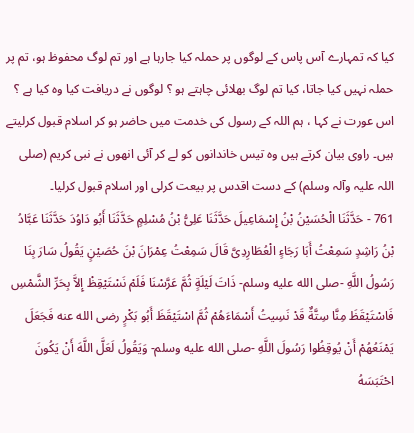کیا کہ تمہارے آس پاس کے لوگوں پر حملہ کیا جارہا ہے اور تم لوگ محفوظ ہو، تم پر حملہ نہیں کیا جاتا، کیا تم لوگ بھلائی چاہتے ہو ؟ لوگوں نے دریافت کیا وہ کیا ہے ؟ اس عورت نے کہا ، ہم اللہ کے رسول کی خدمت میں حاضر ہو کر اسلام قبول کرلیتے ہیں۔ راوی بیان کرتے ہیں وہ تیس خاندانوں کو لے کر آئی انھوں نے نبی کریم (صلی اللہ علیہ وآلہ وسلم) کے دست اقدس پر بیعت کرلی اور اسلام قبول کرلیا۔
761 - حَدَّثَنَا الْحُسَيْنُ بْنُ إِسْمَاعِيلَ حَدَّثَنَا عَلِىُّ بْنُ مُسْلِمٍ حَدَّثَنَا أَبُو دَاوُدَ حَدَّثَنَا عَبَّادُ بْنُ رَاشِدٍ سَمِعْتُ أَبَا رَجَاءٍ الْعُطَارِدِىَّ قَالَ سَمِعْتُ عِمْرَانَ بْنَ حُصَيْنٍ يَقُولُ سَارَ بِنَا رَسُولُ اللَّهِ -صلى الله عليه وسلم- ذَاتَ لَيْلَةٍ ثُمَّ عَرَّسْنَا فَلَمْ نَسْتَيْقِظْ إِلاَّ بِحَرِّ الشَّمْسِ فَاسْتَيْقَظَ مِنَّا سِتَّةٌ قَدْ نَسِيتُ أَسْمَاءَهُمْ ثُمَّ اسْتَيْقَظَ أَبُو بَكْرٍ رضى الله عنه فَجَعَلَ يَمْنَعُهُمْ أَنْ يُوقِظُوا رَسُولَ اللَّهِ -صلى الله عليه وسلم- وَيَقُولُ لَعَلَّ اللَّهَ أَنْ يَكُونَ احْتَبَسَهُ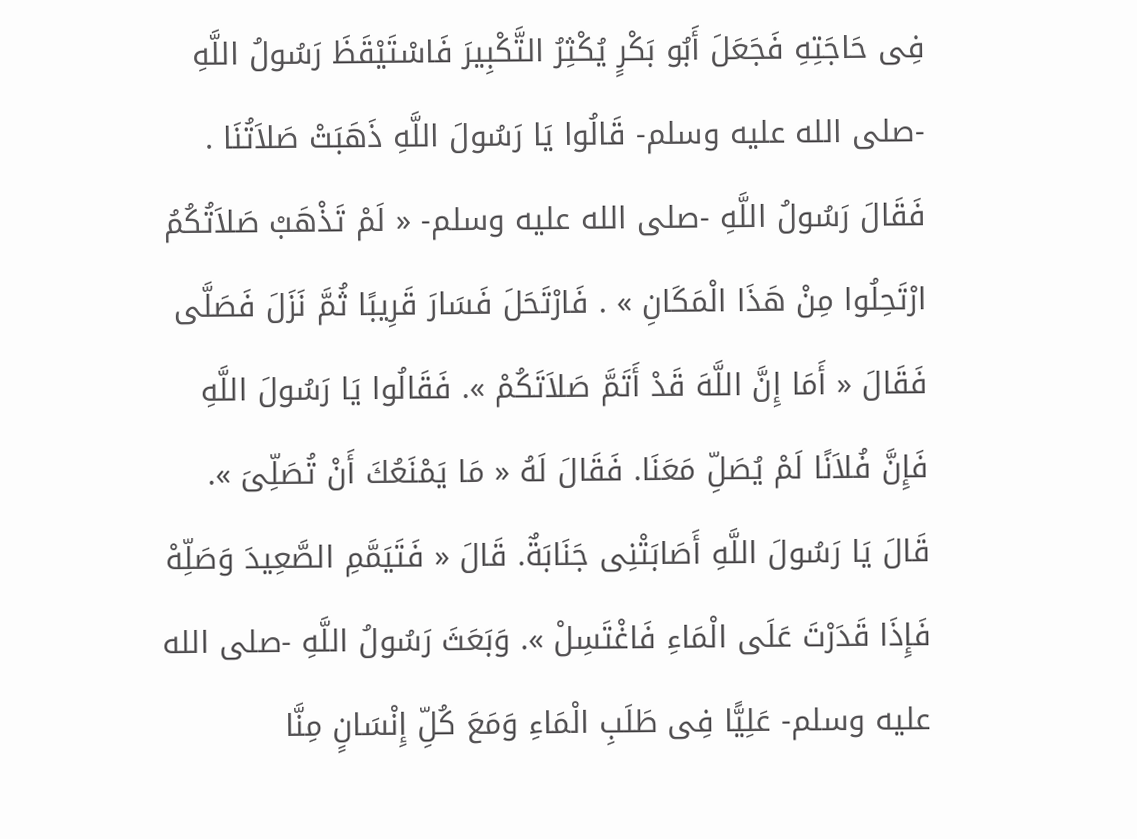فِى حَاجَتِهِ فَجَعَلَ أَبُو بَكْرٍ يُكْثِرُ التَّكْبِيرَ فَاسْتَيْقَظَ رَسُولُ اللَّهِ -صلى الله عليه وسلم- قَالُوا يَا رَسُولَ اللَّهِ ذَهَبَتْ صَلاَتُنَا . فَقَالَ رَسُولُ اللَّهِ -صلى الله عليه وسلم- « لَمْ تَذْهَبْ صَلاَتُكُمُ ارْتَحِلُوا مِنْ هَذَا الْمَكَانِ » . فَارْتَحَلَ فَسَارَ قَرِيبًا ثُمَّ نَزَلَ فَصَلَّى فَقَالَ « أَمَا إِنَّ اللَّهَ قَدْ أَتَمَّ صَلاَتَكُمْ ». فَقَالُوا يَا رَسُولَ اللَّهِ فَإِنَّ فُلاَنًا لَمْ يُصَلِّ مَعَنَا. فَقَالَ لَهُ « مَا يَمْنَعُكَ أَنْ تُصَلِّىَ ». قَالَ يَا رَسُولَ اللَّهِ أَصَابَتْنِى جَنَابَةٌ. قَالَ « فَتَيَمَّمِ الصَّعِيدَ وَصَلِّهْ فَإِذَا قَدَرْتَ عَلَى الْمَاءِ فَاغْتَسِلْ ». وَبَعَثَ رَسُولُ اللَّهِ -صلى الله عليه وسلم- عَلِيًّا فِى طَلَبِ الْمَاءِ وَمَعَ كُلِّ إِنْسَانٍ مِنَّا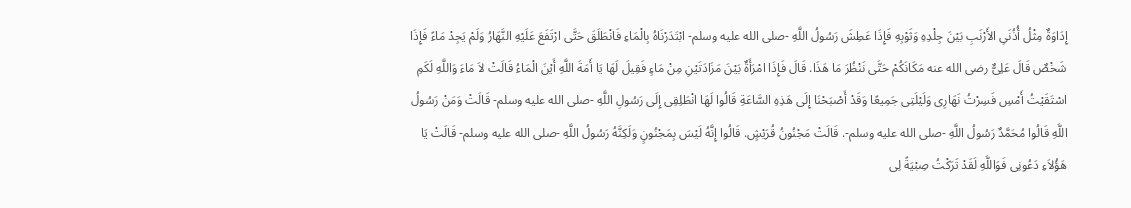إِدَاوَةٌ مِثْلُ أُذُنَىِ الأَرْنَبِ بَيْنَ جِلْدِهِ وَثَوْبِهِ فَإِذَا عَطِشَ رَسُولُ اللَّهِ -صلى الله عليه وسلم- ابْتَدَرْنَاهُ بِالْمَاءِ فَانْطَلَقَ حَتَّى ارْتَفَعَ عَلَيْهِ النَّهَارُ وَلَمْ يَجِدْ مَاءً فَإِذَا شَخْصٌ قَالَ عَلِىٌّ رضى الله عنه مَكَانَكُمْ حَتَّى نَنْظُرَ مَا هَذَا. قَالَ فَإِذَا امْرَأَةٌ بَيْنَ مَزَادَتَيْنِ مِنْ مَاءٍ فَقِيلَ لَهَا يَا أَمَةَ اللَّهِ أَيْنَ الْمَاءُ قَالَتْ لاَ مَاءَ وَاللَّهِ لَكَمِ اسْتَقَيْتُ أَمْسِ فَسِرْتُ نَهَارِى وَلَيْلَتِى جَمِيعًا وَقَدْ أَصْبَحْنَا إِلَى هَذِهِ السَّاعَةِ قَالُوا لَهَا انْطَلِقِى إِلَى رَسُولِ اللَّهِ -صلى الله عليه وسلم- قَالَتْ وَمَنْ رَسُولُ اللَّهِ قَالُوا مُحَمَّدٌ رَسُولُ اللَّهِ -صلى الله عليه وسلم-. قَالَتْ مَجْنُونُ قُرَيْشٍ. قَالُوا إِنَّهُ لَيْسَ بِمَجْنُونٍ وَلَكِنَّهُ رَسُولُ اللَّهِ -صلى الله عليه وسلم- قَالَتْ يَا هَؤُلاَءِ دَعُونِى فَوَاللَّهِ لَقَدْ تَرَكْتُ صِبْيَةً لِى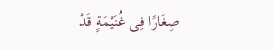صِغَارًا فِى غُنَيْمَةٍ قَدْ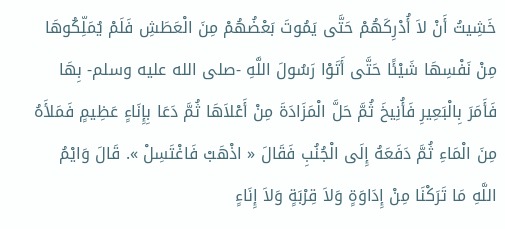خَشِيتُ أَنْ لاَ أُدْرِكَهُمْ حَتَّى يَمُوتَ بَعْضُهُمْ مِنَ الْعَطَشِ فَلَمْ يُمَلِّكُوهَا مِنْ نَفْسِهَا شَيْئًا حَتَّى أَتَوْا رَسُولَ اللَّهِ -صلى الله عليه وسلم- بِهَا فَأَمَرَ بِالْبَعِيرِ فَأُنِيخَ ثُمَّ حَلَّ الْمَزَادَةَ مِنْ أَعْلاَهَا ثُمَّ دَعَا بِإِنَاءٍ عَظِيمٍ فَمَلأَهُ مِنَ الْمَاءِ ثُمَّ دَفَعَهُ إِلَى الْجُنُبِ فَقَالَ « اذْهَبْ فَاغْتَسِلْ ». قَالَ وَايْمُ اللَّهِ مَا تَرَكْنَا مِنْ إِدَاوَةٍ وَلاَ قِرْبَةٍ وَلاَ إِنَاءٍ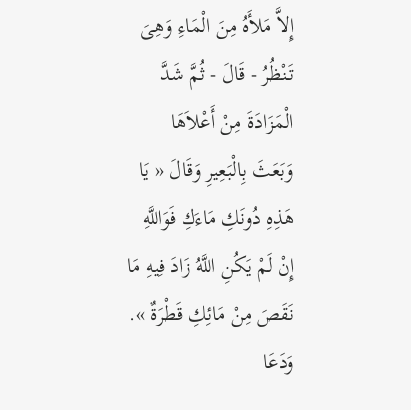إِلاَّ مَلأَهُ مِنَ الْمَاءِ وَهِىَ تَنْظُرُ - قَالَ - ثُمَّ شَدَّ الْمَزَادَةَ مِنْ أَعْلاَهَا وَبَعَثَ بِالْبَعِيرِ وَقَالَ « يَا هَذِهِ دُونَكِ مَاءَكِ فَوَاللَّهِ إِنْ لَمْ يَكُنِ اللَّهُ زَادَ فِيهِ مَا نَقَصَ مِنْ مَائِكِ قَطْرَةٌ ». وَدَعَا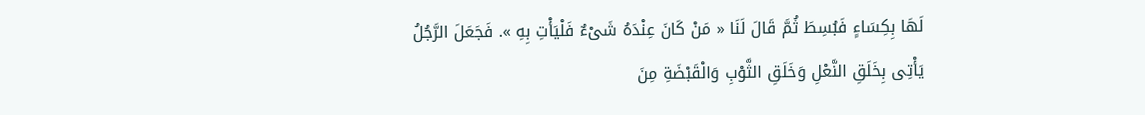لَهَا بِكِسَاءٍ فَبُسِطَ ثُمَّ قَالَ لَنَا « مَنْ كَانَ عِنْدَهُ شَىْءٌ فَلْيَأْتِ بِهِ ». فَجَعَلَ الرَّجُلُ يَأْتِى بِخَلَقِ النَّعْلِ وَخَلَقِ الثَّوْبِ وَالْقَبْضَةِ مِنَ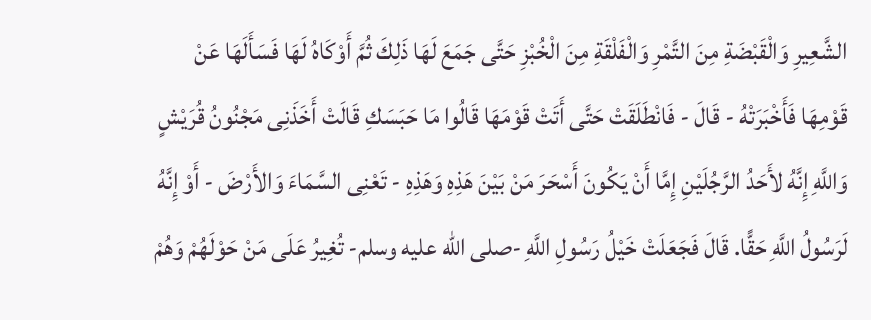الشَّعِيرِ وَالْقَبْضَةِ مِنَ التَّمْرِ وَالْفَلْقَةِ مِنَ الْخُبْزِ حَتَّى جَمَعَ لَهَا ذَلِكَ ثُمَّ أَوْكَاهُ لَهَا فَسَأَلَهَا عَنْ قَوْمِهَا فَأَخْبَرَتْهُ - قَالَ - فَانْطَلَقَتْ حَتَّى أَتَتْ قَوْمَهَا قَالُوا مَا حَبَسَكِ قَالَتْ أَخَذَنِى مَجْنُونُ قُرَيْشٍ وَاللَّهِ إِنَّهُ لأَحَدُ الرَّجُلَيْنِ إِمَّا أَنْ يَكُونَ أَسْحَرَ مَنْ بَيْنَ هَذِهِ وَهَذِهِ - تَعْنِى السَّمَاءَ وَالأَرْضَ - أَوْ إِنَّهُ لَرَسُولُ اللَّهِ حَقًّا. قَالَ فَجَعَلَتْ خَيْلُ رَسُولِ اللَّهِ -صلى الله عليه وسلم- تُغِيرُ عَلَى مَنْ حَوْلَهُمْ وَهُمْ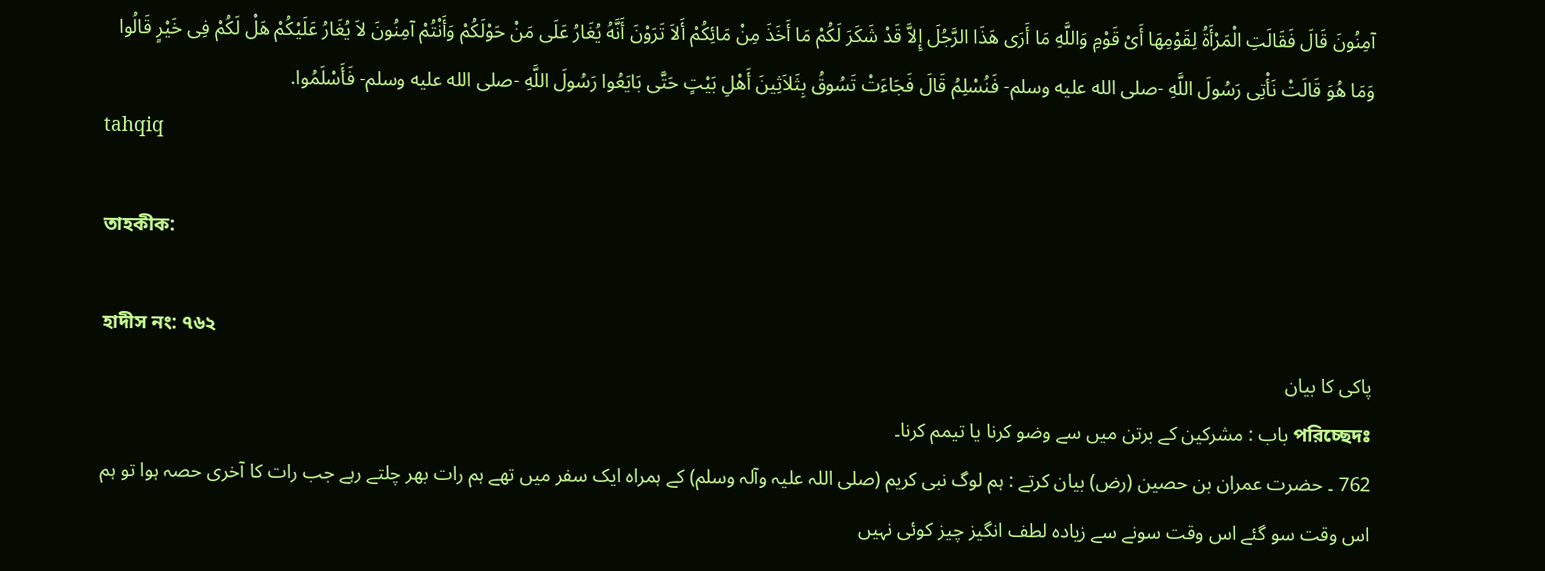آمِنُونَ قَالَ فَقَالَتِ الْمَرْأَةُ لِقَوْمِهَا أَىْ قَوْمِ وَاللَّهِ مَا أَرَى هَذَا الرَّجُلَ إِلاَّ قَدْ شَكَرَ لَكُمْ مَا أَخَذَ مِنْ مَائِكُمْ أَلاَ تَرَوْنَ أَنَّهُ يُغَارُ عَلَى مَنْ حَوْلَكُمْ وَأَنْتُمْ آمِنُونَ لاَ يُغَارُ عَلَيْكُمْ هَلْ لَكُمْ فِى خَيْرٍ قَالُوا وَمَا هُوَ قَالَتْ نَأْتِى رَسُولَ اللَّهِ -صلى الله عليه وسلم- فَنُسْلِمُ قَالَ فَجَاءَتْ تَسُوقُ بِثَلاَثِينَ أَهْلِ بَيْتٍ حَتَّى بَايَعُوا رَسُولَ اللَّهِ -صلى الله عليه وسلم- فَأَسْلَمُوا.
tahqiq

তাহকীক:

হাদীস নং: ৭৬২
پاکی کا بیان
পরিচ্ছেদঃ باب : مشرکین کے برتن میں سے وضو کرنا یا تیمم کرنا۔
762 ۔ حضرت عمران بن حصین (رض) بیان کرتے : ہم لوگ نبی کریم (صلی اللہ علیہ وآلہ وسلم) کے ہمراہ ایک سفر میں تھے ہم رات بھر چلتے رہے جب رات کا آخری حصہ ہوا تو ہم اس وقت سو گئے اس وقت سونے سے زیادہ لطف انگیز چیز کوئی نہیں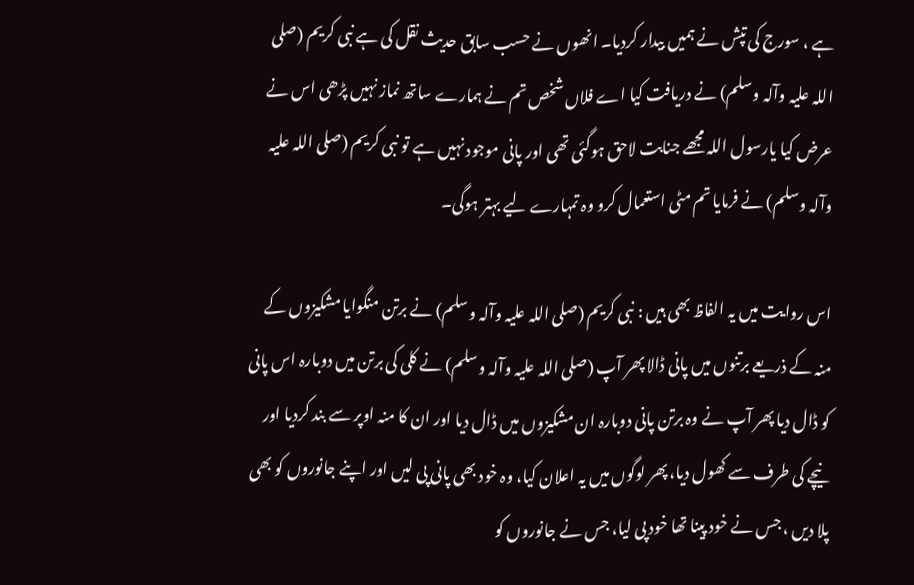ہے ، سورج کی تپش نے ہمیں بیدار کردیا۔ انھوں نے حسب سابق حدیث نقل کی ہے نبی کریم (صلی اللہ علیہ وآلہ وسلم) نے دریافت کیا اے فلاں شخص تم نے ہمارے ساتھ نماز نہیں پڑھی اس نے عرض کیا یارسول اللہ مجھے جنابت لاحق ہوگئی تھی اور پانی موجود نہیں ہے تو نبی کریم (صلی اللہ علیہ وآلہ وسلم) نے فرمایا تم مٹی استعمال کرو وہ تمہارے لیے بہتر ہوگی۔

اس روایت میں یہ الفاظ بھی ہیں : نبی کریم (صلی اللہ علیہ وآلہ وسلم) نے برتن منگوایا مشکیزوں کے منہ کے ذریعے برتنوں میں پانی ڈالا پھر آپ (صلی اللہ علیہ وآلہ وسلم) نے کلی کی برتن میں دوبارہ اس پانی کو ڈال دیا پھر آپ نے وہ برتن پانی دوبارہ ان مشکیزوں میں ڈال دیا اور ان کا منہ اوپر سے بند کردیا اور نیچے کی طرف سے کھول دیا، پھر لوگوں میں یہ اعلان کیا، وہ خود بھی پانی پی لیں اور اپنے جانوروں کو بھی پلا دیں ، جس نے خود پینا تھا خود پی لیا، جس نے جانوروں کو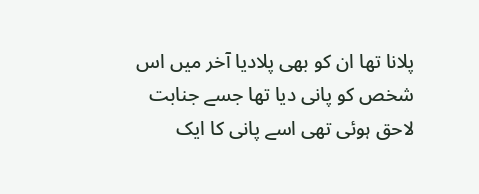پلانا تھا ان کو بھی پلادیا آخر میں اس شخص کو پانی دیا تھا جسے جنابت لاحق ہوئی تھی اسے پانی کا ایک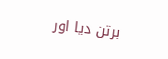برتن دیا اور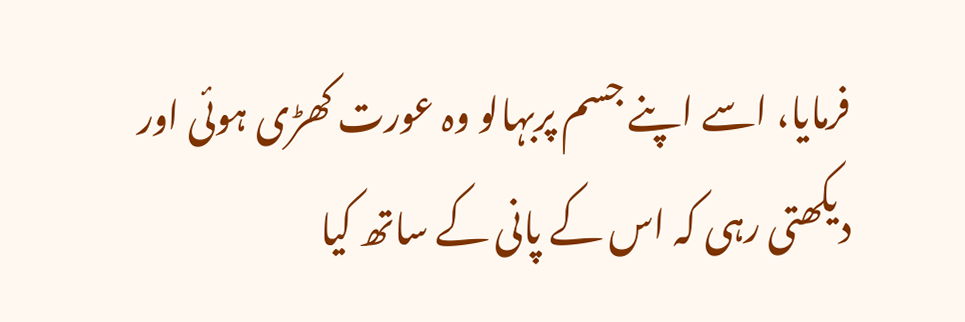فرمایا، اسے اپنے جسم پربہالو وہ عورت کھڑی ہوئی اور دیکھتی رہی کہ اس کے پانی کے ساتھ کیا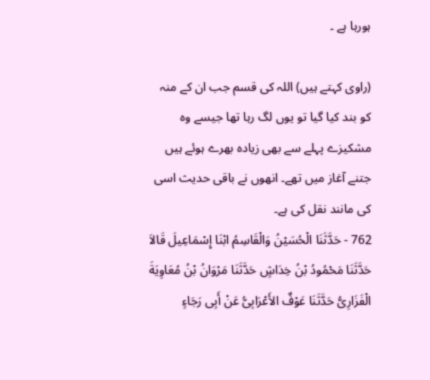ہورہا ہے ۔

(راوی کہتے ہیں) اللہ کی قسم جب ان کے منہ کو بند کیا گیا تو یوں لگ رہا تھا جیسے وہ مشکیزے پہلے سے بھی زیادہ بھرے ہوئے ہیں جتنے آغاز میں تھے۔ انھوں نے باقی حدیث اسی کی مانند نقل کی ہے۔
762 - حَدَّثَنَا الْحُسَيْنُ وَالْقَاسِمُ ابْنَا إِسْمَاعِيلَ قَالاَ حَدَّثَنَا مَحْمُودُ بْنُ خِدَاشٍ حَدَّثَنَا مَرْوَانُ بْنُ مُعَاوِيَةَ الْفَزَارِىُّ حَدَّثَنَا عَوْفٌ الأَعْرَابِىُّ عَنْ أَبِى رَجَاءٍ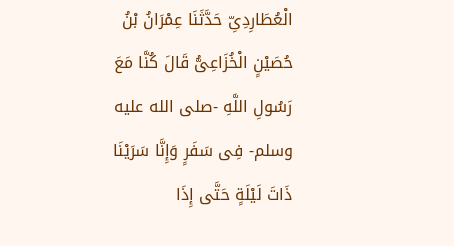الْعُطَارِدِىِّ حَدَّثَنَا عِمْرَانُ بْنُ حُصَيْنٍ الْخُزَاعِىُّ قَالَ كُنَّا مَعَ رَسُولِ اللَّهِ -صلى الله عليه وسلم- فِى سَفَرٍ وَإِنَّا سَرَيْنَا ذَاتَ لَيْلَةٍ حَتَّى إِذَا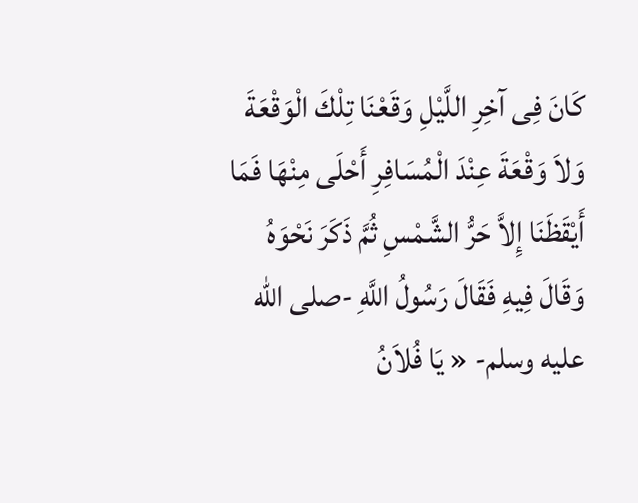كَانَ فِى آخِرِ اللَّيْلِ وَقَعْنَا تِلْكَ الْوَقْعَةَ وَلاَ وَقْعَةَ عِنْدَ الْمُسَافِرِ أَحْلَى مِنْهَا فَمَا أَيْقَظَنَا إِلاَّ حَرُّ الشَّمْسِ ثُمَّ ذَكَرَ نَحْوَهُ وَقَالَ فِيهِ فَقَالَ رَسُولُ اللَّهِ -صلى الله عليه وسلم- « يَا فُلاَنُ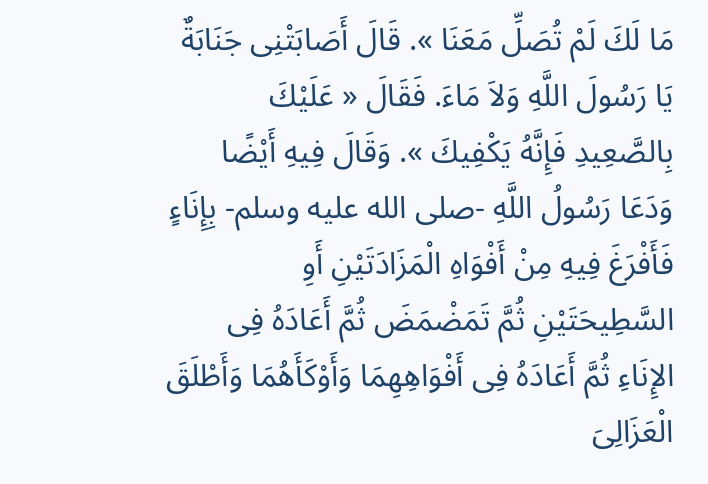مَا لَكَ لَمْ تُصَلِّ مَعَنَا ». قَالَ أَصَابَتْنِى جَنَابَةٌ يَا رَسُولَ اللَّهِ وَلاَ مَاءَ. فَقَالَ « عَلَيْكَ بِالصَّعِيدِ فَإِنَّهُ يَكْفِيكَ ». وَقَالَ فِيهِ أَيْضًا وَدَعَا رَسُولُ اللَّهِ -صلى الله عليه وسلم- بِإِنَاءٍ فَأَفْرَغَ فِيهِ مِنْ أَفْوَاهِ الْمَزَادَتَيْنِ أَوِ السَّطِيحَتَيْنِ ثُمَّ تَمَضْمَضَ ثُمَّ أَعَادَهُ فِى الإِنَاءِ ثُمَّ أَعَادَهُ فِى أَفْوَاهِهِمَا وَأَوْكَأَهُمَا وَأَطْلَقَ الْعَزَالِىَ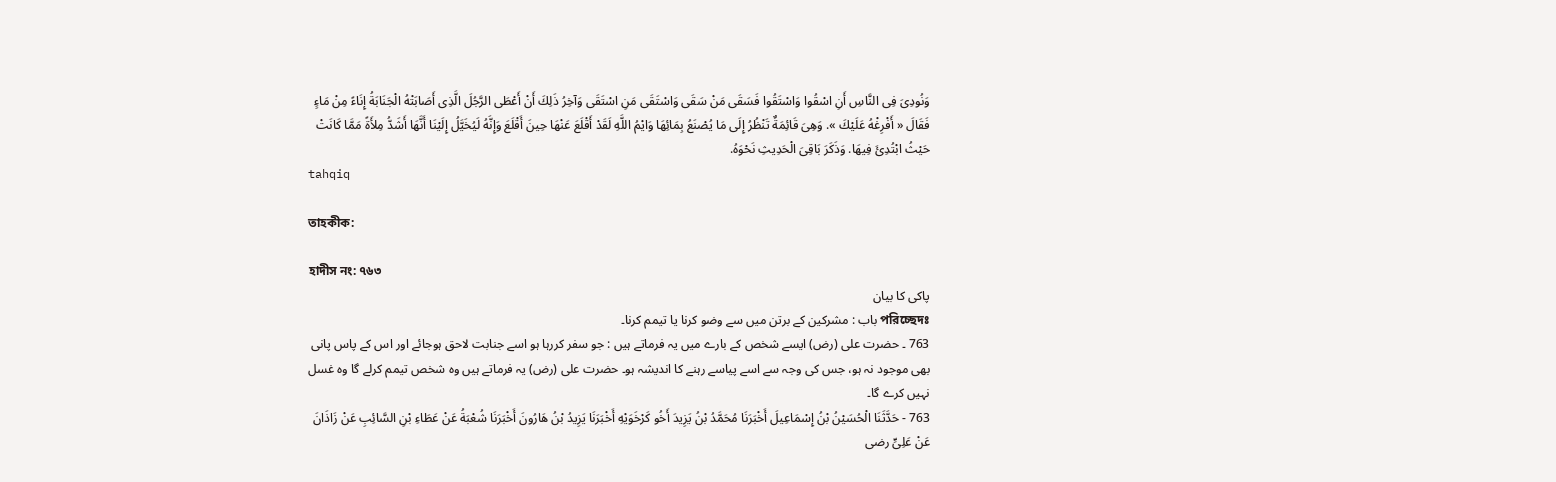وَنُودِىَ فِى النَّاسِ أَنِ اسْقُوا وَاسْتَقُوا فَسَقَى مَنْ سَقَى وَاسْتَقَى مَنِ اسْتَقَى وَآخِرُ ذَلِكَ أَنْ أَعْطَى الرَّجُلَ الَّذِى أَصَابَتْهُ الْجَنَابَةُ إِنَاءً مِنْ مَاءٍ فَقَالَ « أَفْرِغْهُ عَلَيْكَ ». وَهِىَ قَائِمَةٌ تَنْظُرُ إِلَى مَا يُصْنَعُ بِمَائِهَا وَايْمُ اللَّهِ لَقَدْ أَقْلَعَ عَنْهَا حِينَ أَقْلَعَ وَإِنَّهُ لَيُخَيَّلُ إِلَيْنَا أَنَّهَا أَشَدُّ مِلأَةً مَمَّا كَانَتْ حَيْثُ ابْتُدِئَ فِيهَا. وَذَكَرَ بَاقِىَ الْحَدِيثِ نَحْوَهُ.
tahqiq

তাহকীক:

হাদীস নং: ৭৬৩
پاکی کا بیان
পরিচ্ছেদঃ باب : مشرکین کے برتن میں سے وضو کرنا یا تیمم کرنا۔
763 ۔ حضرت علی (رض) ایسے شخص کے بارے میں یہ فرماتے ہیں : جو سفر کررہا ہو اسے جنابت لاحق ہوجائے اور اس کے پاس پانی بھی موجود نہ ہو، جس کی وجہ سے اسے پیاسے رہنے کا اندیشہ ہو۔ حضرت علی (رض) یہ فرماتے ہیں وہ شخص تیمم کرلے گا وہ غسل نہیں کرے گا۔
763 - حَدَّثَنَا الْحُسَيْنُ بْنُ إِسْمَاعِيلَ أَخْبَرَنَا مُحَمَّدُ بْنُ يَزِيدَ أَخُو كَرْخَوَيْهِ أَخْبَرَنَا يَزِيدُ بْنُ هَارُونَ أَخْبَرَنَا شُعْبَةُ عَنْ عَطَاءِ بْنِ السَّائِبِ عَنْ زَاذَانَ عَنْ عَلِىٍّ رضى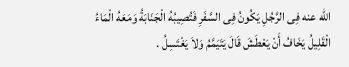الله عنه فِى الرَّجُلِ يَكُونُ فِى السَّفَرِ فَتُصِيبُهُ الْجَنَابَةُ وَمَعَهُ الْمَاءُ الْقَلِيلُ يَخَافُ أَنْ يَعْطَشَ قَالَ يَتَيَمَّمُ وَلاَ يَغْتَسِلُ .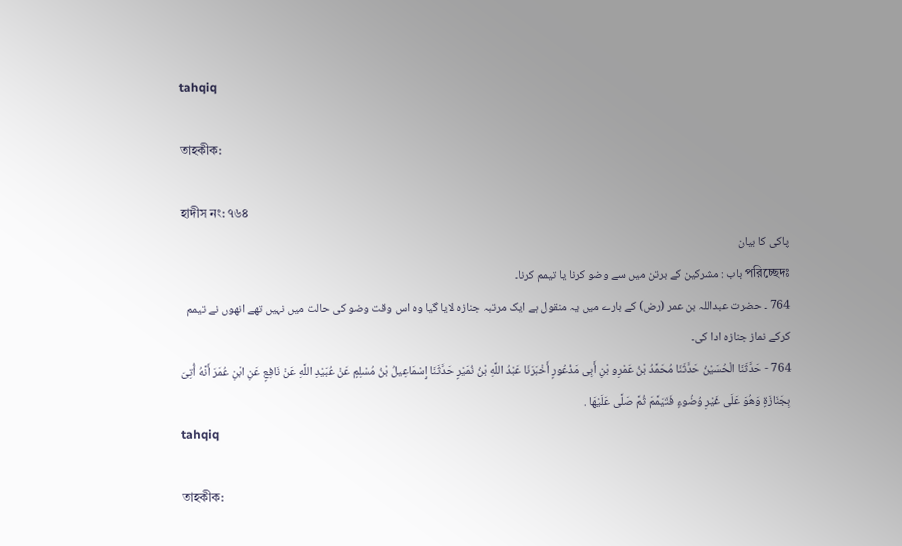tahqiq

তাহকীক:

হাদীস নং: ৭৬৪
پاکی کا بیان
পরিচ্ছেদঃ باب : مشرکین کے برتن میں سے وضو کرنا یا تیمم کرنا۔
764 ۔ حضرت عبداللہ بن عمر (رض) کے بارے میں یہ منقول ہے ایک مرتبہ جنازہ لایا گیا وہ اس وقت وضو کی حالت میں نہیں تھے انھوں نے تیمم کرکے نماز جنازہ ادا کی۔
764 - حَدَّثَنَا الْحُسَيْنُ حَدَّثَنَا مُحَمَّدُ بْنُ عَمْرِو بْنِ أَبِى مَذْعُورٍ أَخْبَرَنَا عَبْدُ اللَّهِ بْنُ نُمَيْرٍ حَدَّثَنَا إِسْمَاعِيلُ بْنُ مُسْلِمٍ عَنْ عُبَيْدِ اللَّهِ عَنْ نَافِعٍ عَنِ ابْنِ عُمَرَ أَنَّهُ أُتِىَ بِجَنَازَةٍ وَهُوَ عَلَى غَيْرِ وُضُوءٍ فَتَيَمَّمَ ثُمَّ صَلَّى عَلَيْهَا .
tahqiq

তাহকীক: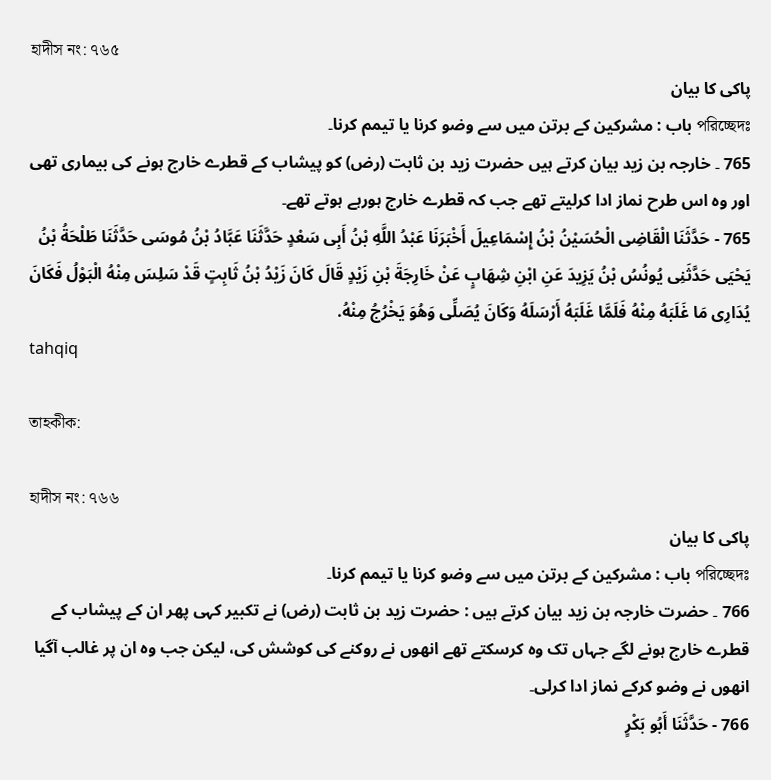হাদীস নং: ৭৬৫
پاکی کا بیان
পরিচ্ছেদঃ باب : مشرکین کے برتن میں سے وضو کرنا یا تیمم کرنا۔
765 ۔ خارجہ بن زید بیان کرتے ہیں حضرت زید بن ثابت (رض) کو پیشاب کے قطرے خارج ہونے کی بیماری تھی اور وہ اس طرح نماز ادا کرلیتے تھے جب کہ قطرے خارج ہورہے ہوتے تھے۔
765 - حَدَّثَنَا الْقَاضِى الْحُسَيْنُ بْنُ إِسْمَاعِيلَ أَخْبَرَنَا عَبْدُ اللَّهِ بْنُ أَبِى سَعْدٍ حَدَّثَنَا عَبَّادُ بْنُ مُوسَى حَدَّثَنَا طَلْحَةُ بْنُ يَحْيَى حَدَّثَنِى يُونُسُ بْنُ يَزِيدَ عَنِ ابْنِ شِهَابٍ عَنْ خَارِجَةَ بْنِ زَيْدٍ قَالَ كَانَ زَيْدُ بْنُ ثَابِتٍ قَدْ سَلِسَ مِنْهُ الْبَوْلُ فَكَانَ يُدَارِى مَا غَلَبَهُ مِنْهُ فَلَمَّا غَلَبَهُ أَرْسَلَهُ وَكَانَ يُصَلِّى وَهُوَ يَخْرُجُ مِنْهُ.
tahqiq

তাহকীক:

হাদীস নং: ৭৬৬
پاکی کا بیان
পরিচ্ছেদঃ باب : مشرکین کے برتن میں سے وضو کرنا یا تیمم کرنا۔
766 ۔ حضرت خارجہ بن زید بیان کرتے ہیں : حضرت زید بن ثابت (رض) نے تکبیر کہی پھر ان کے پیشاب کے قطرے خارج ہونے لگے جہاں تک وہ کرسکتے تھے انھوں نے روکنے کی کوشش کی، لیکن جب وہ ان پر غالب آگیا انھوں نے وضو کرکے نماز ادا کرلی۔
766 - حَدَّثَنَا أَبُو بَكْرٍ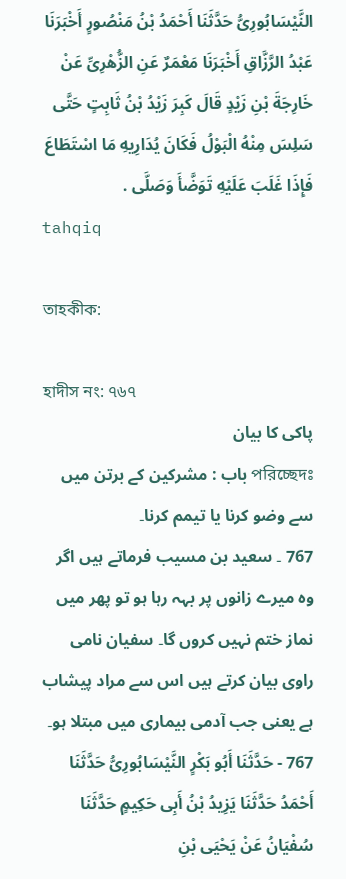النَّيْسَابُورِىُّ حَدَّثَنَا أَحْمَدُ بْنُ مَنْصُورٍ أَخْبَرَنَا عَبْدُ الرَّزَّاقِ أَخْبَرَنَا مَعْمَرٌ عَنِ الزُّهْرِىِّ عَنْ خَارِجَةَ بْنِ زَيْدٍ قَالَ كَبِرَ زَيْدُ بْنُ ثَابِتٍ حَتَّى سَلِسَ مِنْهُ الْبَوْلُ فَكَانَ يُدَارِيهِ مَا اسْتَطَاعَ فَإِذَا غَلَبَ عَلَيْهِ تَوَضَّأَ وَصَلَّى .
tahqiq

তাহকীক:

হাদীস নং: ৭৬৭
پاکی کا بیان
পরিচ্ছেদঃ باب : مشرکین کے برتن میں سے وضو کرنا یا تیمم کرنا۔
767 ۔ سعید بن مسیب فرماتے ہیں اگر وہ میرے زانوں پر بہہ رہا ہو تو پھر میں نماز ختم نہیں کروں گا۔ سفیان نامی راوی بیان کرتے ہیں اس سے مراد پیشاب ہے یعنی جب آدمی بیماری میں مبتلا ہو۔
767 - حَدَّثَنَا أَبُو بَكْرٍ النَّيْسَابُورِىُّ حَدَّثَنَا أَحْمَدُ حَدَّثَنَا يَزِيدُ بْنُ أَبِى حَكِيمٍ حَدَّثَنَا سُفْيَانُ عَنْ يَحْيَى بْنِ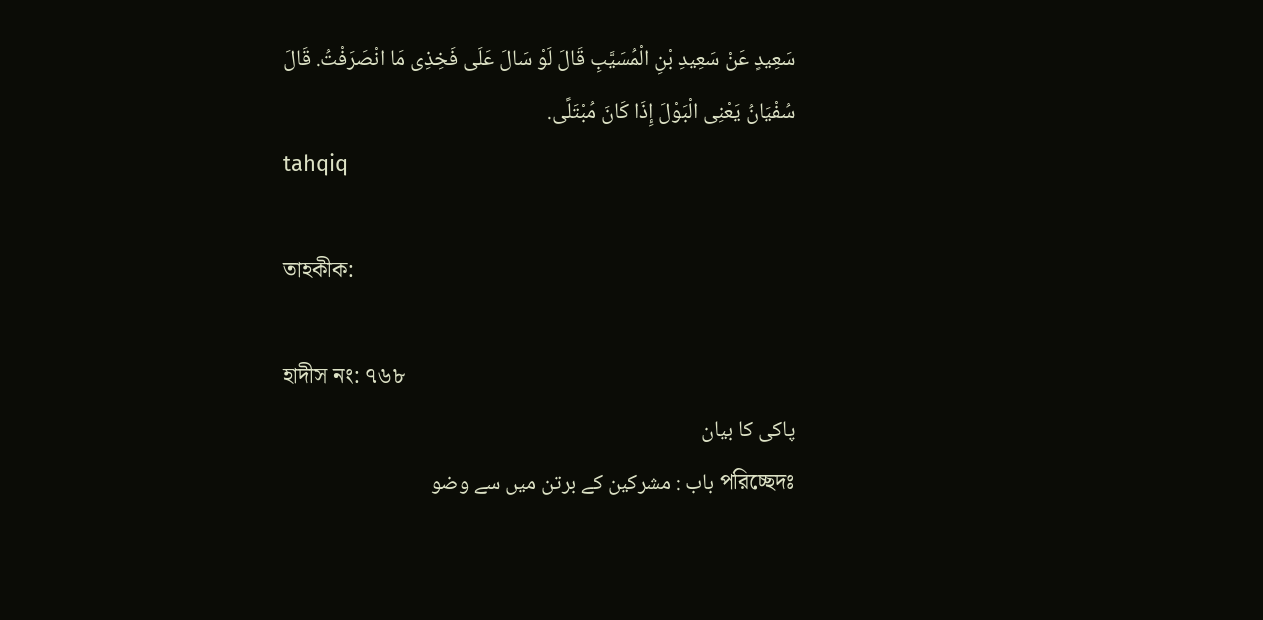سَعِيدٍ عَنْ سَعِيدِ بْنِ الْمُسَيَّبِ قَالَ لَوْ سَالَ عَلَى فَخِذِى مَا انْصَرَفْتُ. قَالَ سُفْيَانُ يَعْنِى الْبَوْلَ إِذَا كَانَ مُبْتَلًى.
tahqiq

তাহকীক:

হাদীস নং: ৭৬৮
پاکی کا بیان
পরিচ্ছেদঃ باب : مشرکین کے برتن میں سے وضو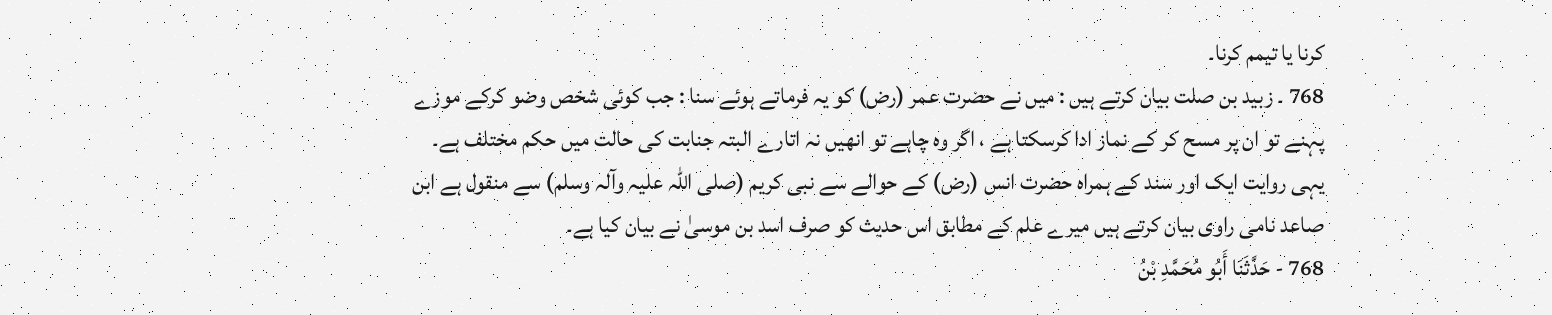کرنا یا تیمم کرنا۔
768 ۔ زبید بن صلت بیان کرتے ہیں : میں نے حضرت عمر (رض) کو یہ فرماتے ہوئے سنا : جب کوئی شخص وضو کرکے موزے پہنے تو ان پر مسح کر کے نماز ادا کرسکتا ہے ، اگر وہ چاہے تو انھیں نہ اتارے البتہ جنابت کی حالت میں حکم مختلف ہے۔ یہی روایت ایک اور سند کے ہمراہ حضرت انس (رض) کے حوالے سے نبی کریم (صلی اللہ علیہ وآلہ وسلم) سے منقول ہے ابن صاعد نامی راوی بیان کرتے ہیں میرے علم کے مطابق اس حدیث کو صرف اسد بن موسیٰ نے بیان کیا ہے۔
768 - حَدَّثَنَا أَبُو مُحَمَّدِ بْنُ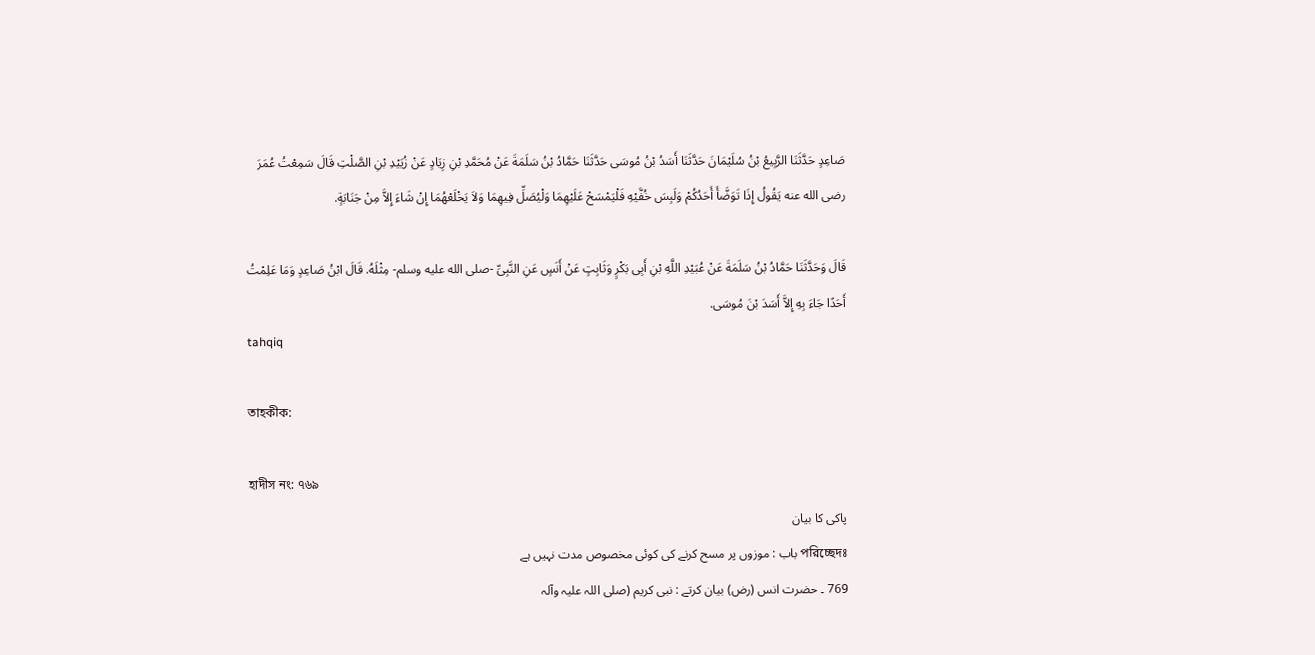صَاعِدٍ حَدَّثَنَا الرَّبِيعُ بْنُ سُلَيْمَانَ حَدَّثَنَا أَسَدُ بْنُ مُوسَى حَدَّثَنَا حَمَّادُ بْنُ سَلَمَةَ عَنْ مُحَمَّدِ بْنِ زِيَادٍ عَنْ زُيَيْدِ بْنِ الصَّلْتِ قَالَ سَمِعْتُ عُمَرَ رضى الله عنه يَقُولُ إِذَا تَوَضَّأَ أَحَدُكُمْ وَلَبِسَ خُفَّيْهِ فَلْيَمْسَحْ عَلَيْهِمَا وَلْيُصَلِّ فِيهِمَا وَلاَ يَخْلَعْهُمَا إِنْ شَاءَ إِلاَّ مِنْ جَنَابَةٍ.

قَالَ وَحَدَّثَنَا حَمَّادُ بْنُ سَلَمَةَ عَنْ عُبَيْدِ اللَّهِ بْنِ أَبِى بَكْرٍ وَثَابِتٍ عَنْ أَنَسٍ عَنِ النَّبِىِّ -صلى الله عليه وسلم- مِثْلَهُ. قَالَ ابْنُ صَاعِدٍ وَمَا عَلِمْتُ أَحَدًا جَاءَ بِهِ إِلاَّ أَسَدَ بْنَ مُوسَى.
tahqiq

তাহকীক:

হাদীস নং: ৭৬৯
پاکی کا بیان
পরিচ্ছেদঃ باب : موزوں پر مسح کرنے کی کوئی مخصوص مدت نہیں ہے
769 ۔ حضرت انس (رض) بیان کرتے : نبی کریم (صلی اللہ علیہ وآلہ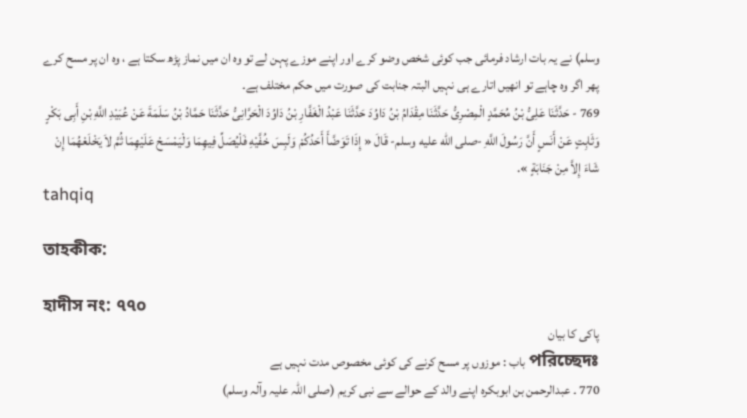وسلم) نے یہ بات ارشاد فرمائی جب کوئی شخص وضو کرے اور اپنے موزے پہن لے تو وہ ان میں نماز پڑھ سکتا ہے ، وہ ان پر مسح کرے پھر اگر وہ چاہے تو انھیں اتارے ہی نہیں البتہ جنابت کی صورت میں حکم مختلف ہے۔
769 - حَدَّثَنَا عَلِىُّ بْنُ مُحَمَّدٍ الْمِصْرِىُّ حَدَّثَنَا مِقْدَامُ بْنُ دَاوُدَ حَدَّثَنَا عَبْدُ الْغَفَّارِ بْنُ دَاوُدَ الْحَرَّانِىُّ حَدَّثَنَا حَمَّادُ بْنُ سَلَمَةَ عَنْ عُبَيْدِ اللَّهِ بْنِ أَبِى بَكْرٍ وَثَابِتٍ عَنْ أَنَسٍ أَنَّ رَسُولَ اللَّهِ -صلى الله عليه وسلم- قَالَ « إِذَا تَوَضَّأَ أَحَدُكُمْ وَلَبِسَ خُفَّيْهِ فَلْيُصَلِّ فِيهِمَا وَلْيَمْسَحْ عَلَيْهِمَا ثُمَّ لاَ يَخْلَعْهُمَا إِنْ شَاءَ إِلاَّ مِنْ جَنَابَةٍ ».
tahqiq

তাহকীক:

হাদীস নং: ৭৭০
پاکی کا بیان
পরিচ্ছেদঃ باب : موزوں پر مسح کرنے کی کوئی مخصوص مدت نہیں ہے
770 ۔ عبدالرحمن بن ابوبکرہ اپنے والد کے حوالے سے نبی کریم (صلی اللہ علیہ وآلہ وسلم)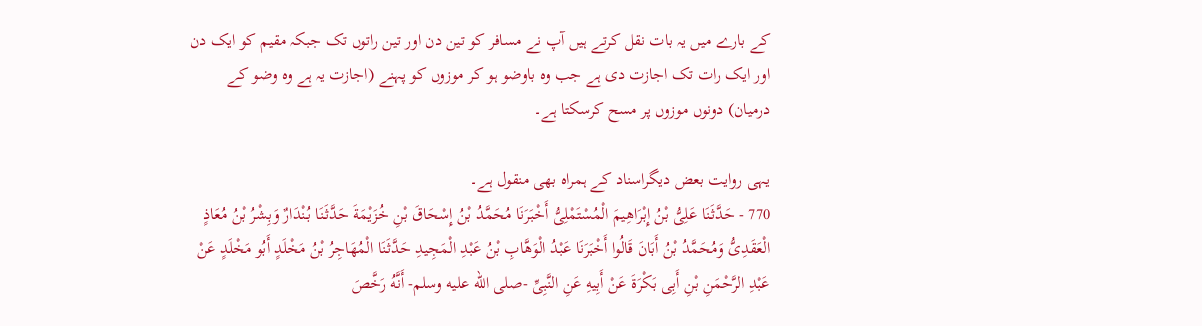کے بارے میں یہ بات نقل کرتے ہیں آپ نے مسافر کو تین دن اور تین راتوں تک جبکہ مقیم کو ایک دن اور ایک رات تک اجازت دی ہے جب وہ باوضو ہو کر موزوں کو پہنے (اجازت یہ ہے وہ وضو کے درمیان) دونوں موزوں پر مسح کرسکتا ہے۔

یہی روایت بعض دیگراسناد کے ہمراہ بھی منقول ہے۔
770 - حَدَّثَنَا عَلِىُّ بْنُ إِبْرَاهِيمَ الْمُسْتَمْلِىُّ أَخْبَرَنَا مُحَمَّدُ بْنُ إِسْحَاقَ بْنِ خُزَيْمَةَ حَدَّثَنَا بُنْدَارٌ وَبِشْرُ بْنُ مُعَاذٍ الْعَقَدِىُّ وَمُحَمَّدُ بْنُ أَبَانَ قَالُوا أَخْبَرَنَا عَبْدُ الْوَهَّابِ بْنُ عَبْدِ الْمَجِيدِ حَدَّثَنَا الْمُهَاجِرُ بْنُ مَخْلَدٍ أَبُو مَخْلَدٍ عَنْ عَبْدِ الرَّحْمَنِ بْنِ أَبِى بَكْرَةَ عَنْ أَبِيهِ عَنِ النَّبِىِّ -صلى الله عليه وسلم- أَنَّهُ رَخَّصَ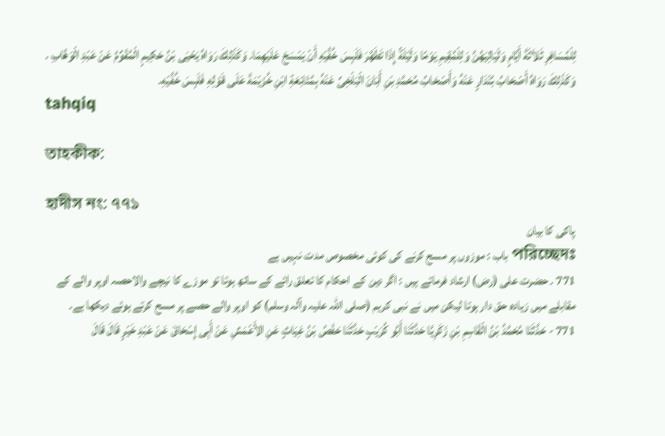لِلْمُسَافِرِ ثَلاَثَةَ أَيَّامٍ وَلَيَالِيَهُنَّ وَلِلْمُقِيمِ يَوْمًا وَلَيْلَةً إِذَا تَطَهَّرَ فَلَبِسَ خُفَّيْهِ أَنْ يَمْسَحَ عَلَيْهِمَا. وَكَذَلِكَ رَوَاهُ يَحْيَى بْنُ حَكِيمٍ الْمُقَوِّمُ عَنْ عَبْدِ الْوَهَّابِ . وَكَذَلِكَ رَوَاهُ أَصْحَابُ بُنْدَارٍ عَنْهُ وَأَصْحَابُ مُحَمَّدِ بْنِ أَبَانَ الْبَلْخِىِّ عَنْهُ بِمُتَابَعَةِ ابْنِ خُزَيْمَةَ عَلَى قَوْلِهِ فَلَبِسَ خُفَّيْهِ.
tahqiq

তাহকীক:

হাদীস নং: ৭৭১
پاکی کا بیان
পরিচ্ছেদঃ باب : موزوں پر مسح کرنے کی کوئی مخصوص مدت نہیں ہے
771 ۔ حضرت علی (رض) ارشاد فرماتے ہیں : اگر دین کے احکام کا تعلق رائے کے ساتھ ہوتا تو موزے کا نیچے والاحصہ اوپر والے کے مقابلے میں زیادہ حق دار ہوتا لیکن میں نے نبی کریم (صلی اللہ علیہ وآلہ وسلم) کو اوپر والے حصے پر مسح کرتے ہوئے دیکھا ہے۔
771 - حَدَّثَنَا مُحَمَّدُ بْنُ الْقَاسِمِ بْنِ زَكَرِيَّا حَدَّثَنَا أَبُو كُرَيْبٍ حَدَّثَنَا حَفْصُ بْنُ غِيَاثٍ عَنِ الأَعْمَشِ عَنْ أَبِى إِسْحَاقَ عَنْ عَبْدِ خَيْرٍ قَالَ قَالَ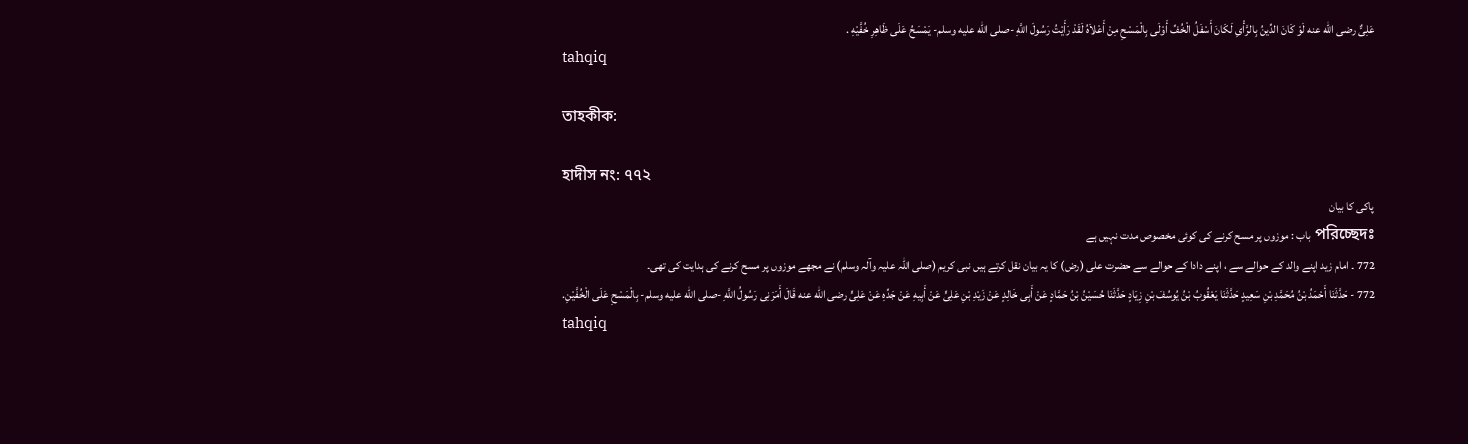عَلِىٌّ رضى الله عنه لَوْ كَانَ الدِّينُ بِالرَّأْىِ لَكَانَ أَسْفَلُ الْخُفِّ أَوْلَى بِالْمَسْحِ مِنْ أَعْلاَهُ لَقَدْ رَأَيْتُ رَسُولَ اللَّهِ -صلى الله عليه وسلم- يَمْسَحُ عَلَى ظَاهِرِ خُفَّيْهِ .
tahqiq

তাহকীক:

হাদীস নং: ৭৭২
پاکی کا بیان
পরিচ্ছেদঃ باب : موزوں پر مسح کرنے کی کوئی مخصوص مدت نہیں ہے
772 ۔ امام زید اپنے والد کے حوالے سے ، اپنے دادا کے حوالے سے حضرت علی (رض) کا یہ بیان نقل کرتے ہیں نبی کریم (صلی اللہ علیہ وآلہ وسلم) نے مجھے موزوں پر مسح کرنے کی ہدایت کی تھی۔
772 - حَدَّثَنَا أَحْمَدُ بْنُ مُحَمَّدِ بْنِ سَعِيدٍ حَدَّثَنَا يَعْقُوبُ بْنُ يُوسُفَ بْنِ زِيَادٍ حَدَّثَنَا حُسَيْنُ بْنُ حَمَّادٍ عَنْ أَبِى خَالِدٍ عَنْ زَيْدِ بْنِ عَلِىٍّ عَنْ أَبِيهِ عَنْ جَدِّهِ عَنْ عَلِىٍّ رضى الله عنه قَالَ أَمَرَنِى رَسُولُ اللَّهِ -صلى الله عليه وسلم- بِالْمَسْحِ عَلَى الْخُفَّيْنِ.
tahqiq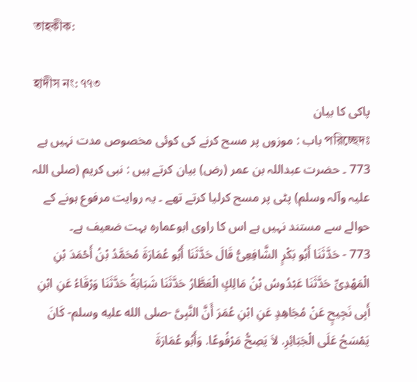তাহকীক:

হাদীস নং: ৭৭৩
پاکی کا بیان
পরিচ্ছেদঃ باب : موزوں پر مسح کرنے کی کوئی مخصوص مدت نہیں ہے
773 ۔ حضرت عبداللہ بن عمر (رض) بیان کرتے ہیں : نبی کریم (صلی اللہ علیہ وآلہ وسلم) پٹی پر مسح کرلیا کرتے تھے ۔ یہ روایت مرفوع ہونے کے حوالے سے مستند نہیں ہے اس کا راوی ابوعمارہ بہت ضعیف ہے۔
773 - حَدَّثَنَا أَبُو بَكْرٍ الشَّافِعِىُّ قَالَ حَدَّثَنَا أَبُو عُمَارَةَ مُحَمَّدُ بْنُ أَحْمَدَ بْنِ الْمَهْدِىِّ حَدَّثَنَا عَبْدُوسُ بْنُ مَالِكٍ الْعَطَّارُ حَدَّثَنَا شَبَابَةُ حَدَّثَنَا وَرْقَاءُ عَنِ ابْنِ أَبِى نَجِيحٍ عَنْ مُجَاهِدٍ عَنِ ابْنِ عُمَرَ أَنَّ النَّبِىَّ -صلى الله عليه وسلم- كَانَ يَمْسَحُ عَلَى الْجَبَائِرِ. لاَ يَصِحُّ مَرْفُوعًا. وَأَبُو عُمَارَةَ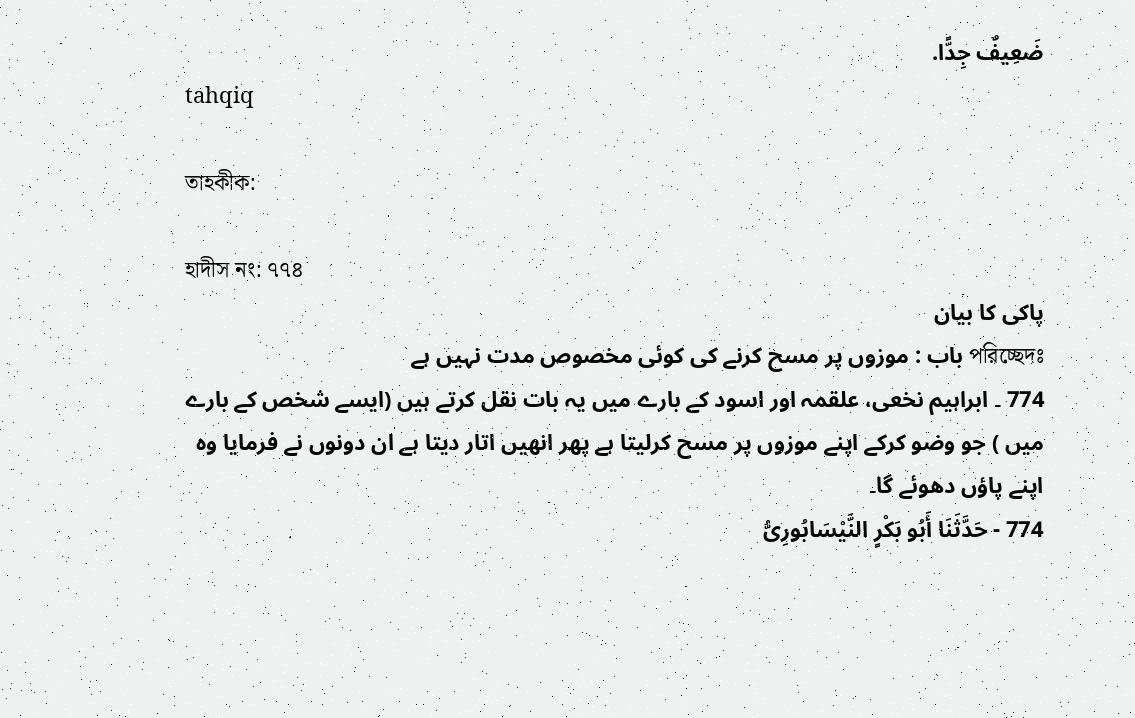ضَعِيفٌ جِدًّا.
tahqiq

তাহকীক:

হাদীস নং: ৭৭৪
پاکی کا بیان
পরিচ্ছেদঃ باب : موزوں پر مسح کرنے کی کوئی مخصوص مدت نہیں ہے
774 ۔ ابراہیم نخعی، علقمہ اور اسود کے بارے میں یہ بات نقل کرتے ہیں (ایسے شخص کے بارے میں ) جو وضو کرکے اپنے موزوں پر مسح کرلیتا ہے پھر انھیں اتار دیتا ہے ان دونوں نے فرمایا وہ اپنے پاؤں دھوئے گا۔
774 - حَدَّثَنَا أَبُو بَكْرٍ النَّيْسَابُورِىُّ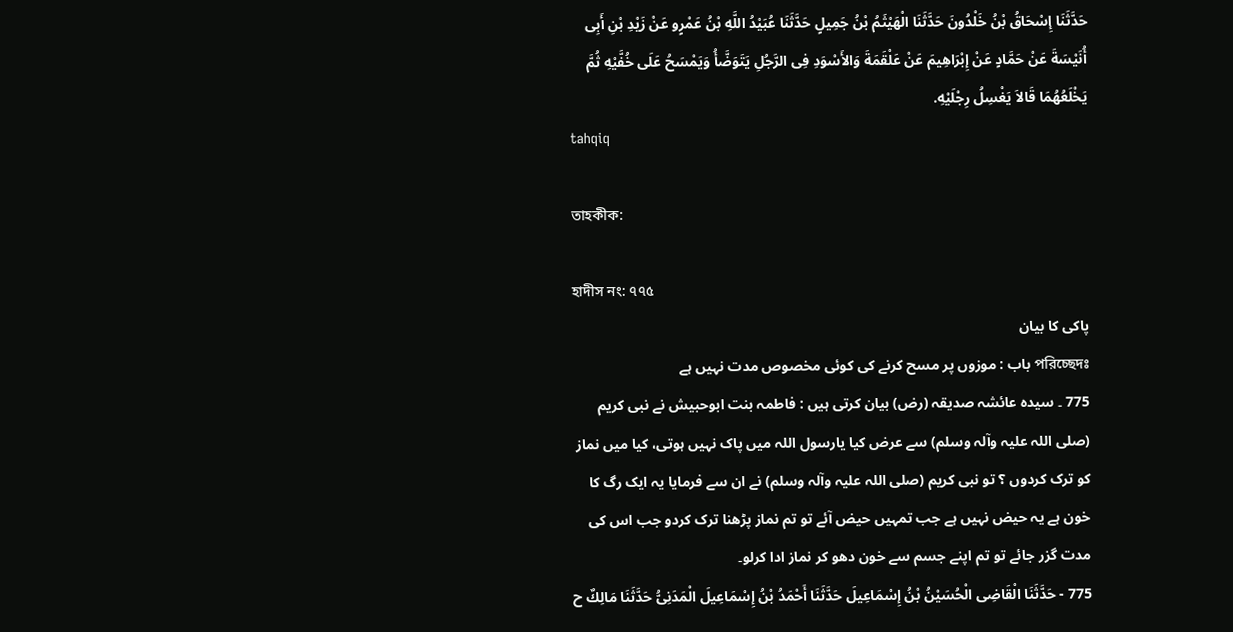حَدَّثَنَا إِسْحَاقُ بْنُ خَلْدُونَ حَدَّثَنَا الْهَيْثَمُ بْنُ جَمِيلٍ حَدَّثَنَا عُبَيْدُ اللَّهِ بْنُ عَمْرٍو عَنْ زَيْدِ بْنِ أَبِى أُنَيْسَةَ عَنْ حَمَّادٍ عَنْ إِبْرَاهِيمَ عَنْ عَلْقَمَةَ وَالأَسْوَدِ فِى الرَّجُلِ يَتَوَضَّأُ وَيَمْسَحُ عَلَى خُفَّيْهِ ثُمَّ يَخْلَعُهُمَا قَالاَ يَغْسِلُ رِجْلَيْهِ.
tahqiq

তাহকীক:

হাদীস নং: ৭৭৫
پاکی کا بیان
পরিচ্ছেদঃ باب : موزوں پر مسح کرنے کی کوئی مخصوص مدت نہیں ہے
775 ۔ سیدہ عائشہ صدیقہ (رض) بیان کرتی ہیں : فاطمہ بنت ابوحبیش نے نبی کریم (صلی اللہ علیہ وآلہ وسلم) سے عرض کیا یارسول اللہ میں پاک نہیں ہوتی، کیا میں نماز کو ترک کردوں ؟ تو نبی کریم (صلی اللہ علیہ وآلہ وسلم) نے ان سے فرمایا یہ ایک رگ کا خون ہے یہ حیض نہیں ہے جب تمہیں حیض آئے تو تم نماز پڑھنا ترک کردو جب اس کی مدت گزر جائے تو تم اپنے جسم سے خون دھو کر نماز ادا کرلو۔
775 - حَدَّثَنَا الْقَاضِى الْحُسَيْنُ بْنُ إِسْمَاعِيلَ حَدَّثَنَا أَحْمَدُ بْنُ إِسْمَاعِيلَ الْمَدَنِىُّ حَدَّثَنَا مَالِكٌ ح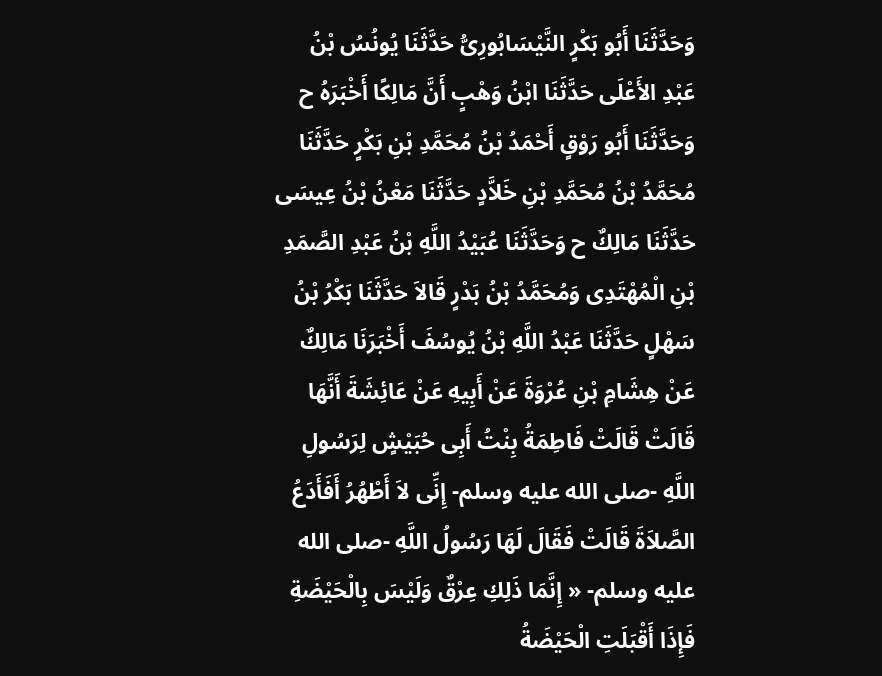وَحَدَّثَنَا أَبُو بَكْرٍ النَّيْسَابُورِىُّ حَدَّثَنَا يُونُسُ بْنُ عَبْدِ الأَعْلَى حَدَّثَنَا ابْنُ وَهْبٍ أَنَّ مَالِكًا أَخْبَرَهُ ح وَحَدَّثَنَا أَبُو رَوْقٍ أَحْمَدُ بْنُ مُحَمَّدِ بْنِ بَكْرٍ حَدَّثَنَا مُحَمَّدُ بْنُ مُحَمَّدِ بْنِ خَلاَّدٍ حَدَّثَنَا مَعْنُ بْنُ عِيسَى حَدَّثَنَا مَالِكٌ ح وَحَدَّثَنَا عُبَيْدُ اللَّهِ بْنُ عَبْدِ الصَّمَدِ بْنِ الْمُهْتَدِى وَمُحَمَّدُ بْنُ بَدْرٍ قَالاَ حَدَّثَنَا بَكْرُ بْنُ سَهْلٍ حَدَّثَنَا عَبْدُ اللَّهِ بْنُ يُوسُفَ أَخْبَرَنَا مَالِكٌ عَنْ هِشَامِ بْنِ عُرْوَةَ عَنْ أَبِيهِ عَنْ عَائِشَةَ أَنَّهَا قَالَتْ قَالَتْ فَاطِمَةُ بِنْتُ أَبِى حُبَيْشٍ لِرَسُولِ اللَّهِ -صلى الله عليه وسلم- إِنِّى لاَ أَطْهُرُ أَفَأَدَعُ الصَّلاَةَ قَالَتْ فَقَالَ لَهَا رَسُولُ اللَّهِ -صلى الله عليه وسلم- « إِنَّمَا ذَلِكِ عِرْقٌ وَلَيْسَ بِالْحَيْضَةِ فَإِذَا أَقْبَلَتِ الْحَيْضَةُ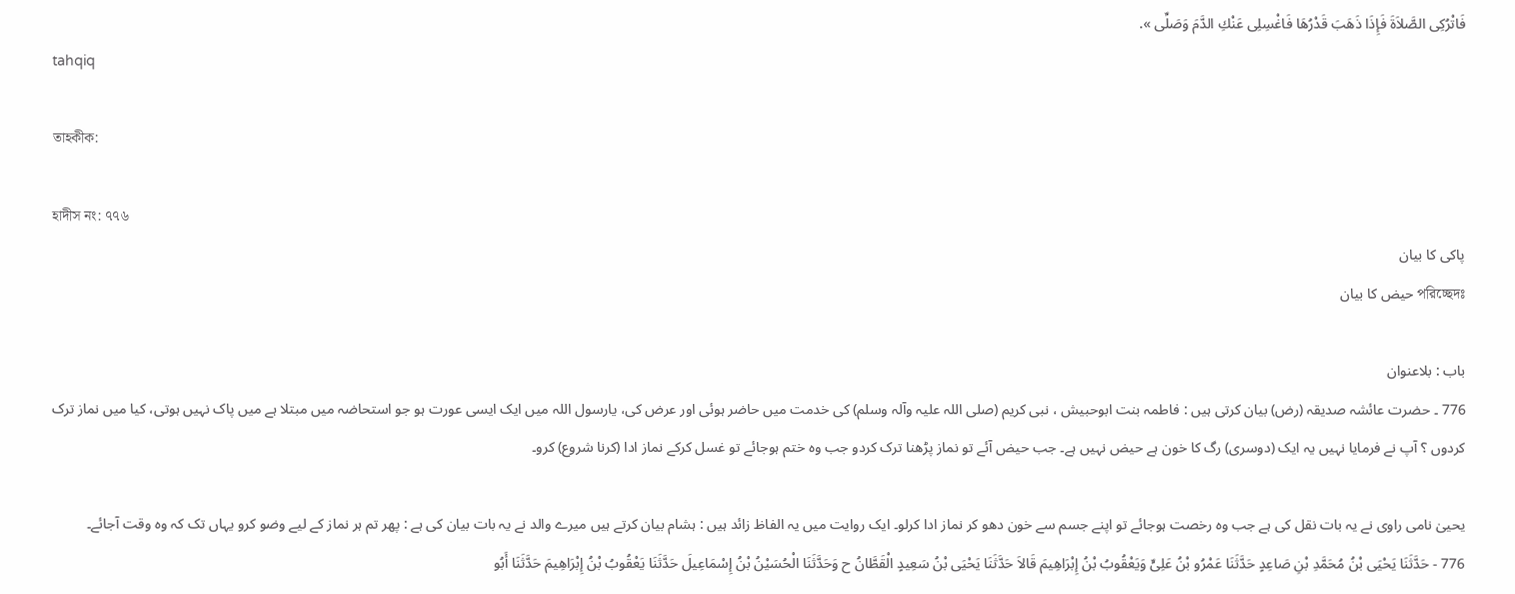فَاتْرُكِى الصَّلاَةَ فَإِذَا ذَهَبَ قَدْرُهَا فَاغْسِلِى عَنْكِ الدَّمَ وَصَلِّى ».
tahqiq

তাহকীক:

হাদীস নং: ৭৭৬
پاکی کا بیان
পরিচ্ছেদঃ حیض کا بیان

باب : بلاعنوان
776 ۔ حضرت عائشہ صدیقہ (رض) بیان کرتی ہیں : فاطمہ بنت ابوحبیش ، نبی کریم (صلی اللہ علیہ وآلہ وسلم) کی خدمت میں حاضر ہوئی اور عرض کی، یارسول اللہ میں ایک ایسی عورت ہو جو استحاضہ میں مبتلا ہے میں پاک نہیں ہوتی، کیا میں نماز ترک کردوں ؟ آپ نے فرمایا نہیں یہ ایک (دوسری) رگ کا خون ہے حیض نہیں ہے۔ جب حیض آئے تو نماز پڑھنا ترک کردو جب وہ ختم ہوجائے تو غسل کرکے نماز ادا (کرنا شروع) کرو۔

یحییٰ نامی راوی نے یہ بات نقل کی ہے جب وہ رخصت ہوجائے تو اپنے جسم سے خون دھو کر نماز ادا کرلو۔ ایک روایت میں یہ الفاظ زائد ہیں : ہشام بیان کرتے ہیں میرے والد نے یہ بات بیان کی ہے : پھر تم ہر نماز کے لیے وضو کرو یہاں تک کہ وہ وقت آجائے۔
776 - حَدَّثَنَا يَحْيَى بْنُ مُحَمَّدِ بْنِ صَاعِدٍ حَدَّثَنَا عَمْرُو بْنُ عَلِىٍّ وَيَعْقُوبُ بْنُ إِبْرَاهِيمَ قَالاَ حَدَّثَنَا يَحْيَى بْنُ سَعِيدٍ الْقَطَّانُ ح وَحَدَّثَنَا الْحُسَيْنُ بْنُ إِسْمَاعِيلَ حَدَّثَنَا يَعْقُوبُ بْنُ إِبْرَاهِيمَ حَدَّثَنَا أَبُو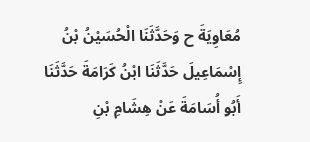مُعَاوِيَةَ ح وَحَدَّثَنَا الْحُسَيْنُ بْنُ إِسْمَاعِيلَ حَدَّثَنَا ابْنُ كَرَامَةَ حَدَّثَنَا أَبُو أُسَامَةَ عَنْ هِشَامِ بْنِ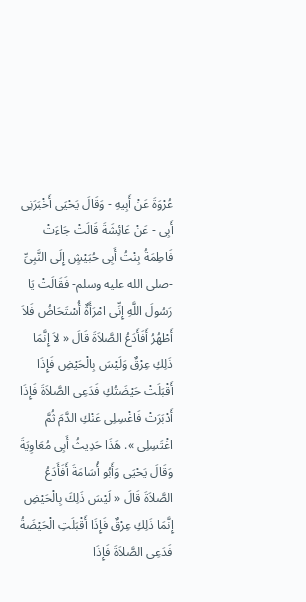عُرْوَةَ عَنْ أَبِيهِ - وَقَالَ يَحْيَى أَخْبَرَنِى أَبِى - عَنْ عَائِشَةَ قَالَتْ جَاءَتْ فَاطِمَةُ بِنْتُ أَبِى حُبَيْشٍ إِلَى النَّبِىِّ -صلى الله عليه وسلم- فَقَالَتْ يَا رَسُولَ اللَّهِ إِنِّى امْرَأَةٌ أُسْتَحَاضُ فَلاَ أَطْهُرُ أَفَأَدَعُ الصَّلاَةَ قَالَ « لاَ إِنَّمَا ذَلِكِ عِرْقٌ وَلَيْسَ بِالْحَيْضِ فَإِذَا أَقْبَلَتْ حَيْضَتُكِ فَدَعِى الصَّلاَةَ فَإِذَا أَدْبَرَتْ فَاغْسِلِى عَنْكِ الدَّمَ ثُمَّ اغْتَسِلِى ». هَذَا حَدِيثُ أَبِى مُعَاوِيَةَ وَقَالَ يَحْيَى وَأَبُو أُسَامَةَ أَفَأَدَعُ الصَّلاَةَ قَالَ « لَيْسَ ذَلِكَ بِالْحَيْضِ إِنَّمَا ذَلِكِ عِرْقٌ فَإِذَا أَقْبَلَتِ الْحَيْضَةُ فَدَعِى الصَّلاَةَ فَإِذَا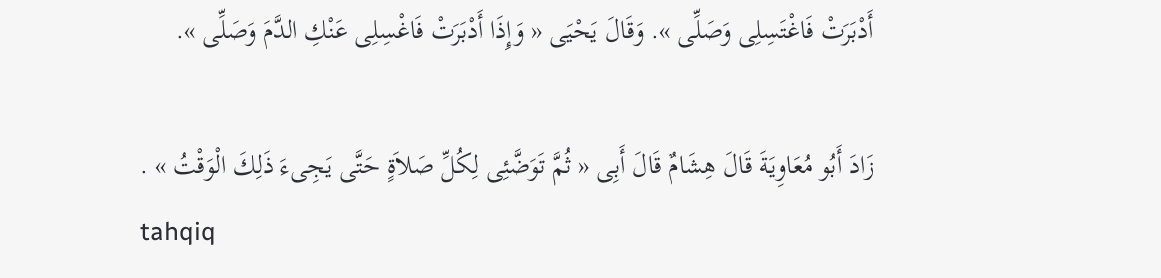أَدْبَرَتْ فَاغْتَسِلِى وَصَلِّى ». وَقَالَ يَحْيَى « وَإِذَا أَدْبَرَتْ فَاغْسِلِى عَنْكِ الدَّمَ وَصَلِّى ».

زَادَ أَبُو مُعَاوِيَةَ قَالَ هِشَامٌ قَالَ أَبِى « ثُمَّ تَوَضَّئِى لِكُلِّ صَلاَةٍ حَتَّى يَجِىءَ ذَلِكَ الْوَقْتُ » .
tahqiq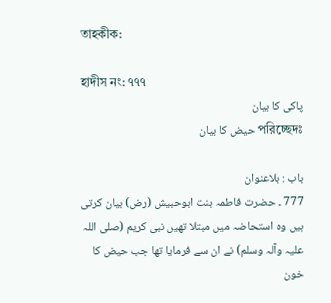তাহকীক:

হাদীস নং: ৭৭৭
پاکی کا بیان
পরিচ্ছেদঃ حیض کا بیان

باب : بلاعنوان
777 ۔ حضرت فاطمہ بنت ابوحبیش (رض) بیان کرتی ہیں وہ استحاضہ میں مبتلا تھیں نبی کریم (صلی اللہ علیہ وآلہ وسلم) نے ان سے فرمایا تھا جب حیض کا خون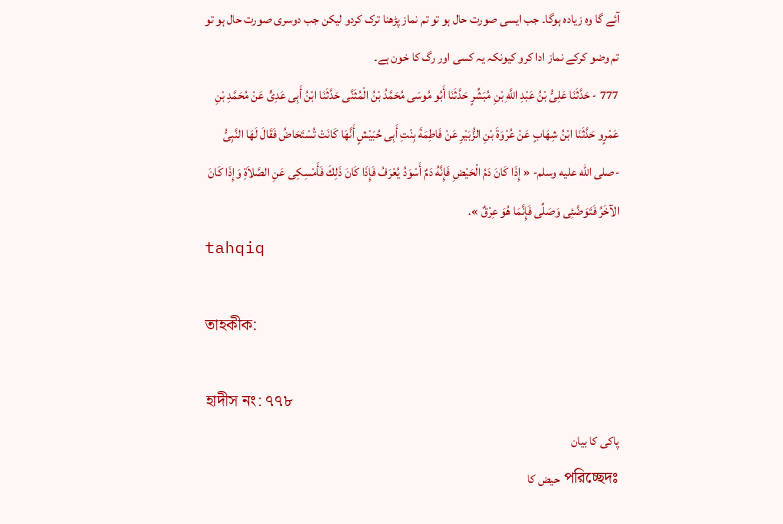آئے گا وہ زیادہ ہوگا۔ جب ایسی صورت حال ہو تو تم نماز پڑھنا ترک کردو لیکن جب دوسری صورت حال ہو تو تم وضو کرکے نماز ادا کرو کیونکہ یہ کسی اور رگ کا خون ہے۔
777 - حَدَّثَنَا عَلِىُّ بْنُ عَبْدِ اللَّهِ بْنِ مُبَشِّرٍ حَدَّثَنَا أَبُو مُوسَى مُحَمَّدُ بْنُ الْمُثَنَّى حَدَّثَنَا ابْنُ أَبِى عَدِىٍّ عَنْ مُحَمَّدِ بْنِ عَمْرٍو حَدَّثَنَا ابْنُ شِهَابٍ عَنْ عُرْوَةَ بْنِ الزُّبَيْرِ عَنْ فَاطِمَةَ بِنْتِ أَبِى حُبَيْشٍ أَنَّهَا كَانَتْ تُسْتَحَاضُ فَقَالَ لَهَا النَّبِىُّ -صلى الله عليه وسلم- « إِذَا كَانَ دَمُ الْحَيْضِ فَإِنَّهُ دَمٌ أَسْوَدُ يُعْرَفُ فَإِذَا كَانَ ذَلِكَ فَأَمْسِكِى عَنِ الصَّلاَةِ وَإِذَا كَانَ الآخَرُ فَتَوَضَّئِى وَصَلِّى فَإِنَّمَا هُوَ عِرْقٌ ».
tahqiq

তাহকীক:

হাদীস নং: ৭৭৮
پاکی کا بیان
পরিচ্ছেদঃ حیض کا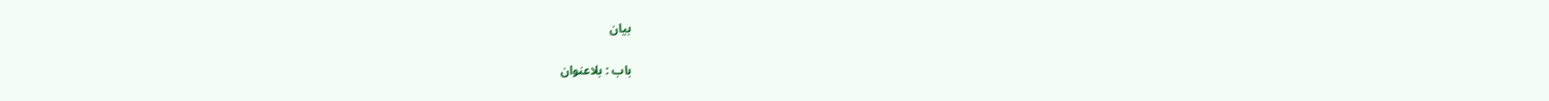بیان

باب : بلاعنوان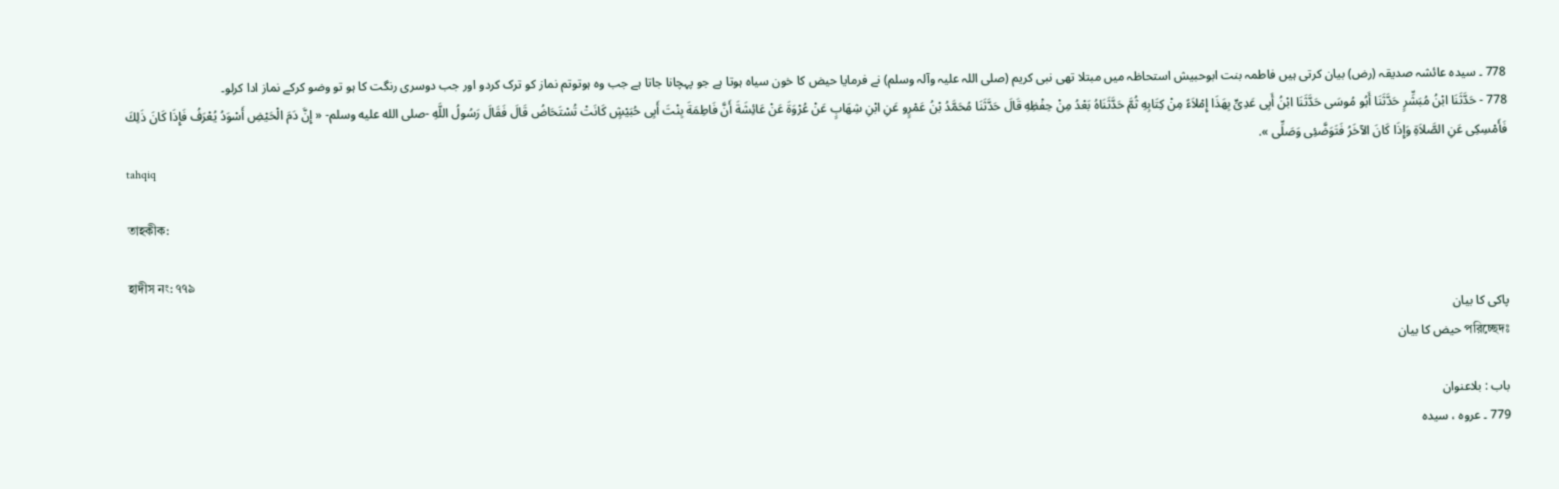778 ۔ سیدہ عائشہ صدیقہ (رض) بیان کرتی ہیں فاطمہ بنت ابوحبیش استحاظہ میں مبتلا تھی نبی کریم (صلی اللہ علیہ وآلہ وسلم) نے فرمایا حیض کا خون سیاہ ہوتا ہے جو پہچانا جاتا ہے جب وہ ہوتوتم نماز کو ترک کردو اور جب دوسری رنگت کا ہو تو وضو کرکے نماز ادا کرلو۔
778 - حَدَّثَنَا ابْنُ مُبَشِّرٍ حَدَّثَنَا أَبُو مُوسَى حَدَّثَنَا ابْنُ أَبِى عَدِىٍّ بِهَذَا إِمْلاَءً مِنْ كِتَابِهِ ثُمَّ حَدَّثَنَاهُ بَعْدُ مِنْ حِفْظِهِ قَالَ حَدَّثَنَا مُحَمَّدُ بْنُ عَمْرٍو عَنِ ابْنِ شِهَابٍ عَنْ عُرْوَةَ عَنْ عَائِشَةَ أَنَّ فَاطِمَةَ بِنْتَ أَبِى حُبَيْشٍ كَانَتْ تُسْتَحَاضُ قَالَ فَقَالَ رَسُولُ اللَّهِ -صلى الله عليه وسلم- « إِنَّ دَمَ الْحَيْضِ أَسْوَدُ يُعْرَفُ فَإِذَا كَانَ ذَلِكَ فَأَمْسِكِى عَنِ الصَّلاَةِ وَإِذَا كَانَ الآخَرُ فَتَوَضَّئِى وَصَلِّى ».
tahqiq

তাহকীক:

হাদীস নং: ৭৭৯
پاکی کا بیان
পরিচ্ছেদঃ حیض کا بیان

باب : بلاعنوان
779 ۔ عروہ ، سیدہ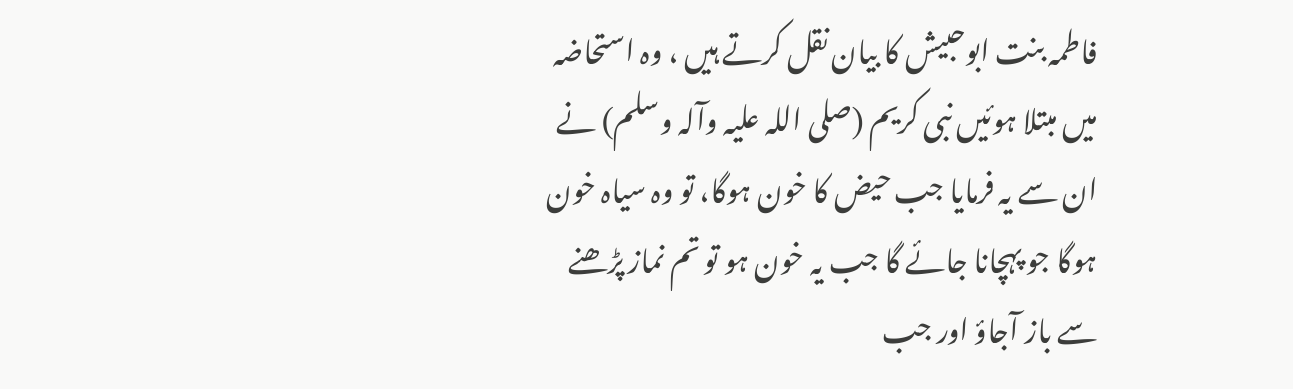فاطمہ بنت ابوحبیش کا بیان نقل کرتے ہیں ، وہ استحاضہ میں مبتلا ہوئیں نبی کریم (صلی اللہ علیہ وآلہ وسلم) نے ان سے یہ فرمایا جب حیض کا خون ہوگا، تو وہ سیاہ خون ہوگا جو پہچانا جائے گا جب یہ خون ہو تو تم نماز پڑھنے سے باز آجاؤ اور جب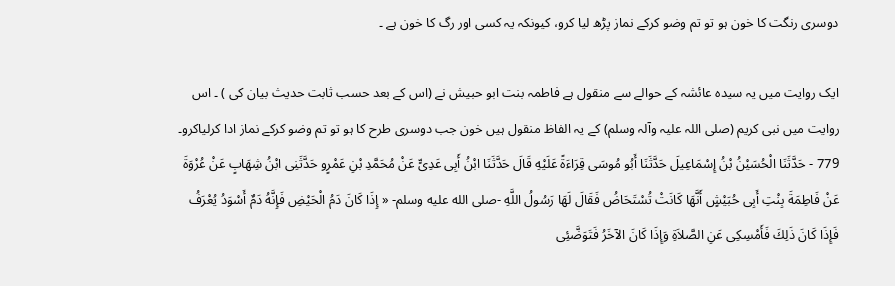دوسری رنگت کا خون ہو تو تم وضو کرکے نماز پڑھ لیا کرو، کیونکہ یہ کسی اور رگ کا خون ہے ۔

ایک روایت میں یہ سیدہ عائشہ کے حوالے سے منقول ہے فاطمہ بنت ابو حبیش نے (اس کے بعد حسب ثابت حدیث بیان کی ) ۔ اس روایت میں نبی کریم (صلی اللہ علیہ وآلہ وسلم) کے یہ الفاظ منقول ہیں خون جب دوسری طرح کا ہو تو تم وضو کرکے نماز ادا کرلیاکرو۔
779 - حَدَّثَنَا الْحُسَيْنُ بْنُ إِسْمَاعِيلَ حَدَّثَنَا أَبُو مُوسَى قِرَاءَةً عَلَيْهِ قَالَ حَدَّثَنَا ابْنُ أَبِى عَدِىٍّ عَنْ مُحَمَّدِ بْنِ عَمْرٍو حَدَّثَنِى ابْنُ شِهَابٍ عَنْ عُرْوَةَ عَنْ فَاطِمَةَ بِنْتِ أَبِى حُبَيْشٍ أَنَّهَا كَانَتْ تُسْتَحَاضُ فَقَالَ لَهَا رَسُولُ اللَّهِ -صلى الله عليه وسلم- « إِذَا كَانَ دَمُ الْحَيْضِ فَإِنَّهُ دَمٌ أَسْوَدُ يُعْرَفُ فَإِذَا كَانَ ذَلِكَ فَأَمْسِكِى عَنِ الصَّلاَةِ وَإِذَا كَانَ الآخَرُ فَتَوَضَّئِى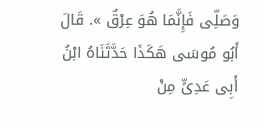وَصَلِّى فَإِنَّمَا هُوَ عِرْقٌ ». قَالَ أَبُو مُوسَى هَكَذَا حَدَّثَنَاهُ ابْنُ أَبِى عَدِىٍّ مِنْ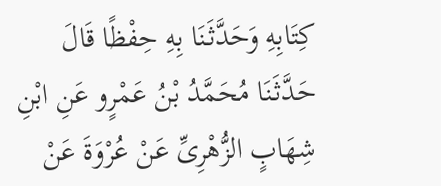كِتَابِهِ وَحَدَّثَنَا بِهِ حِفْظًا قَالَ حَدَّثَنَا مُحَمَّدُ بْنُ عَمْرٍو عَنِ ابْنِ شِهَابٍ الزُّهْرِىِّ عَنْ عُرْوَةَ عَنْ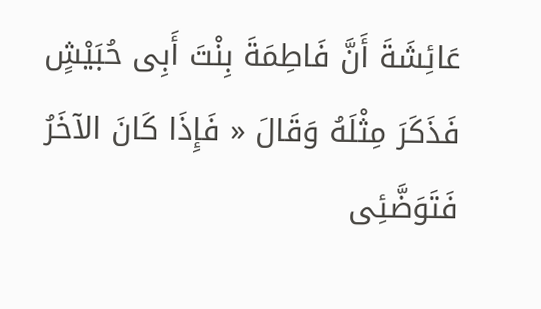عَائِشَةَ أَنَّ فَاطِمَةَ بِنْتَ أَبِى حُبَيْشٍ فَذَكَرَ مِثْلَهُ وَقَالَ « فَإِذَا كَانَ الآخَرُ فَتَوَضَّئِى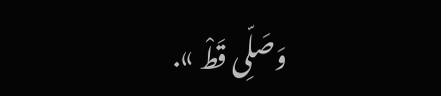وَصَلِّى قَطْ ».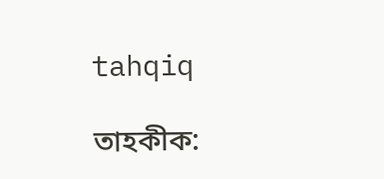tahqiq

তাহকীক: